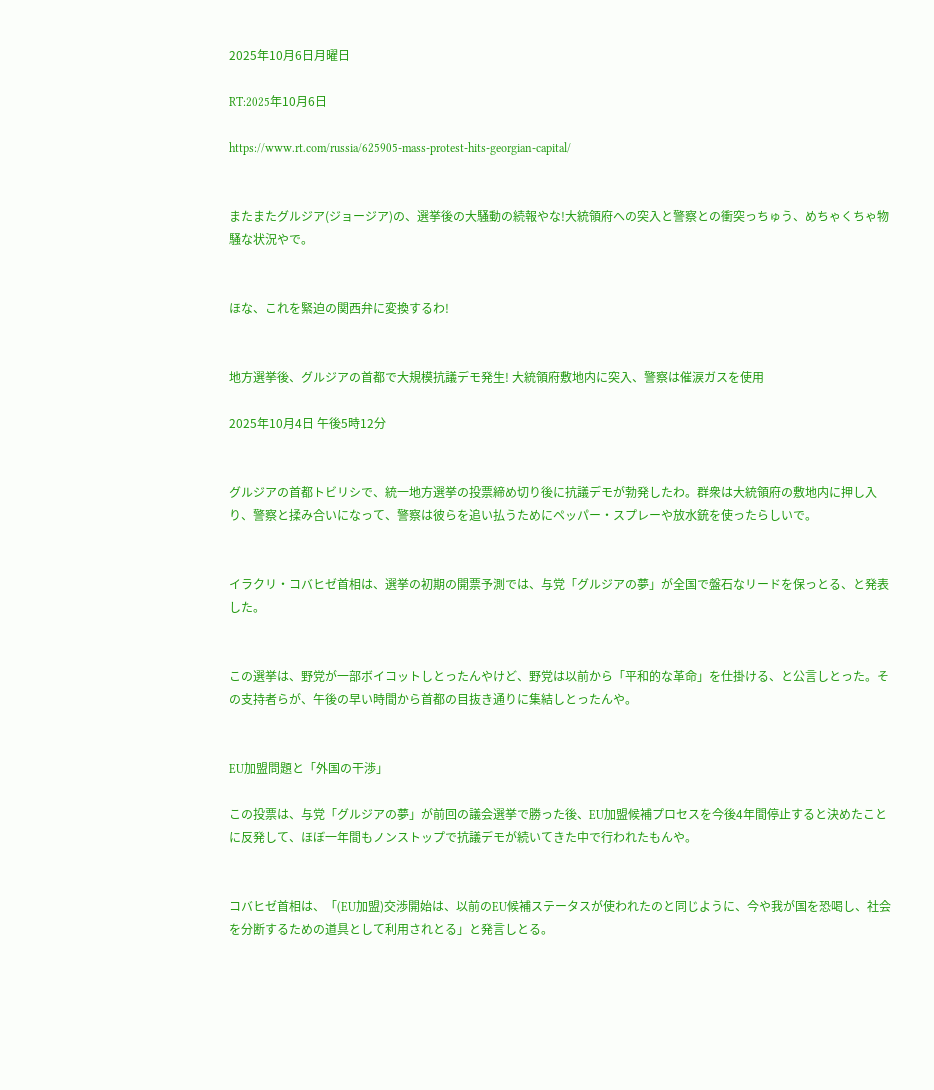2025年10月6日月曜日

RT:2025年10月6日

https://www.rt.com/russia/625905-mass-protest-hits-georgian-capital/


またまたグルジア(ジョージア)の、選挙後の大騒動の続報やな!大統領府への突入と警察との衝突っちゅう、めちゃくちゃ物騒な状況やで。


ほな、これを緊迫の関西弁に変換するわ!


地方選挙後、グルジアの首都で大規模抗議デモ発生! 大統領府敷地内に突入、警察は催涙ガスを使用

2025年10月4日 午後5時12分


グルジアの首都トビリシで、統一地方選挙の投票締め切り後に抗議デモが勃発したわ。群衆は大統領府の敷地内に押し入り、警察と揉み合いになって、警察は彼らを追い払うためにペッパー・スプレーや放水銃を使ったらしいで。


イラクリ・コバヒゼ首相は、選挙の初期の開票予測では、与党「グルジアの夢」が全国で盤石なリードを保っとる、と発表した。


この選挙は、野党が一部ボイコットしとったんやけど、野党は以前から「平和的な革命」を仕掛ける、と公言しとった。その支持者らが、午後の早い時間から首都の目抜き通りに集結しとったんや。


EU加盟問題と「外国の干渉」

この投票は、与党「グルジアの夢」が前回の議会選挙で勝った後、EU加盟候補プロセスを今後4年間停止すると決めたことに反発して、ほぼ一年間もノンストップで抗議デモが続いてきた中で行われたもんや。


コバヒゼ首相は、「(EU加盟)交渉開始は、以前のEU候補ステータスが使われたのと同じように、今や我が国を恐喝し、社会を分断するための道具として利用されとる」と発言しとる。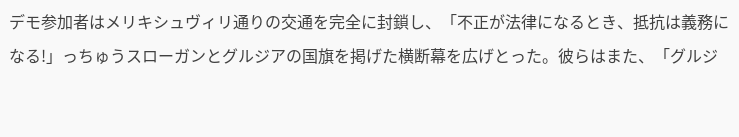デモ参加者はメリキシュヴィリ通りの交通を完全に封鎖し、「不正が法律になるとき、抵抗は義務になる!」っちゅうスローガンとグルジアの国旗を掲げた横断幕を広げとった。彼らはまた、「グルジ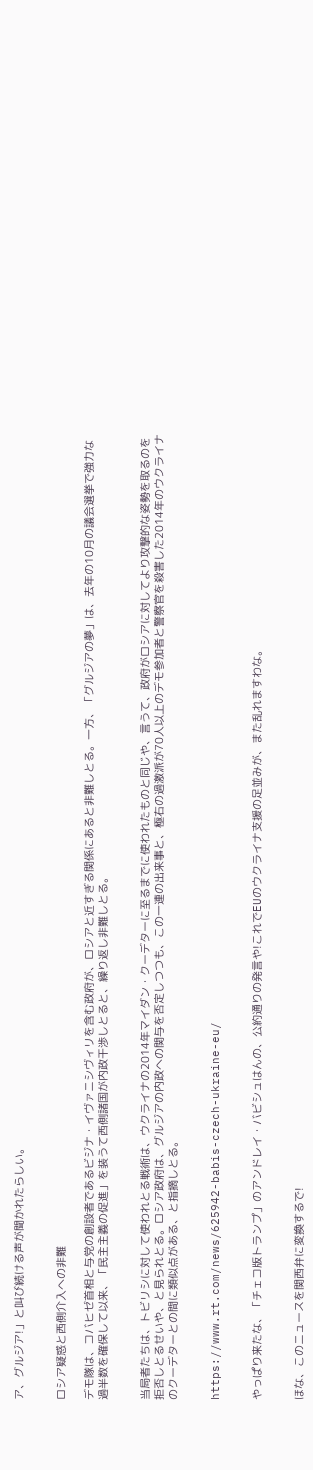ア、グルジア!」と叫び続ける声が聞かれたらしい。


ロシア疑惑と西側介入への非難

デモ隊は、コバヒゼ首相と与党の創設者であるビジナ・イヴァニシヴィリを含む政府が、ロシアと近すぎる関係にあると非難しとる。一方、「グルジアの夢」は、去年の10月の議会選挙で強力な過半数を確保して以来、「民主主義の促進」を装うて西側諸国が内政干渉しとると、繰り返し非難しとる。


当局者たちは、トビリシに対して使われとる戦術は、ウクライナの2014年マイダン・クーデターに至るまでに使われたものと同じや、言うて、政府がロシアに対してより攻撃的な姿勢を取るのを拒否しとるせいや、と見られとる。ロシア政府は、グルジアの内政への関与を否定しつつも、この一連の出来事と、極右の過激派が70人以上のデモ参加者と警察官を殺害した2014年のウクライナのクーデターとの間に類似点がある、と指摘しとる。


https://www.rt.com/news/625942-babis-czech-ukraine-eu/


やっぱり来たな、「チェコ版トランプ」のアンドレイ・バビシュはんの、公約通りの発言や!これでEUのウクライナ支援の足並みが、また乱れますわな。


ほな、このニュースを関西弁に変換するで!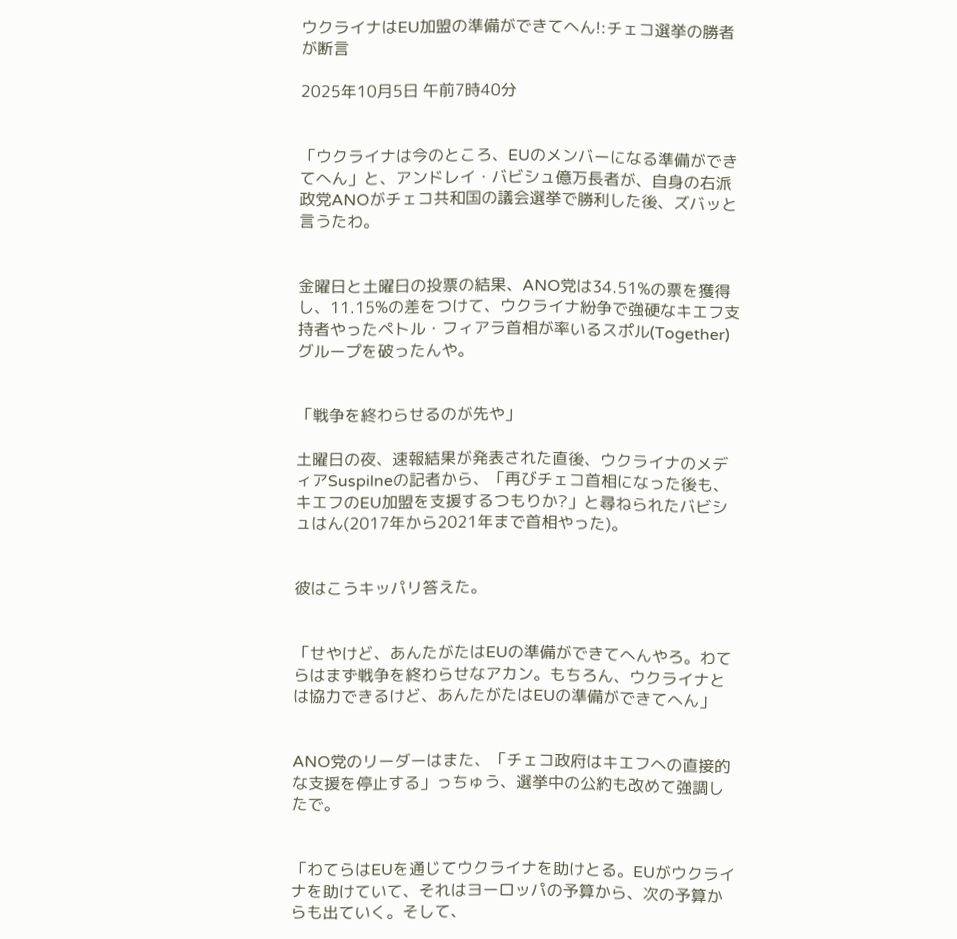ウクライナはEU加盟の準備ができてへん!:チェコ選挙の勝者が断言

2025年10月5日 午前7時40分


「ウクライナは今のところ、EUのメンバーになる準備ができてへん」と、アンドレイ・バビシュ億万長者が、自身の右派政党ANOがチェコ共和国の議会選挙で勝利した後、ズバッと言うたわ。


金曜日と土曜日の投票の結果、ANO党は34.51%の票を獲得し、11.15%の差をつけて、ウクライナ紛争で強硬なキエフ支持者やったペトル・フィアラ首相が率いるスポル(Together)グループを破ったんや。


「戦争を終わらせるのが先や」

土曜日の夜、速報結果が発表された直後、ウクライナのメディアSuspilneの記者から、「再びチェコ首相になった後も、キエフのEU加盟を支援するつもりか?」と尋ねられたバビシュはん(2017年から2021年まで首相やった)。


彼はこうキッパリ答えた。


「せやけど、あんたがたはEUの準備ができてへんやろ。わてらはまず戦争を終わらせなアカン。もちろん、ウクライナとは協力できるけど、あんたがたはEUの準備ができてへん」


ANO党のリーダーはまた、「チェコ政府はキエフへの直接的な支援を停止する」っちゅう、選挙中の公約も改めて強調したで。


「わてらはEUを通じてウクライナを助けとる。EUがウクライナを助けていて、それはヨーロッパの予算から、次の予算からも出ていく。そして、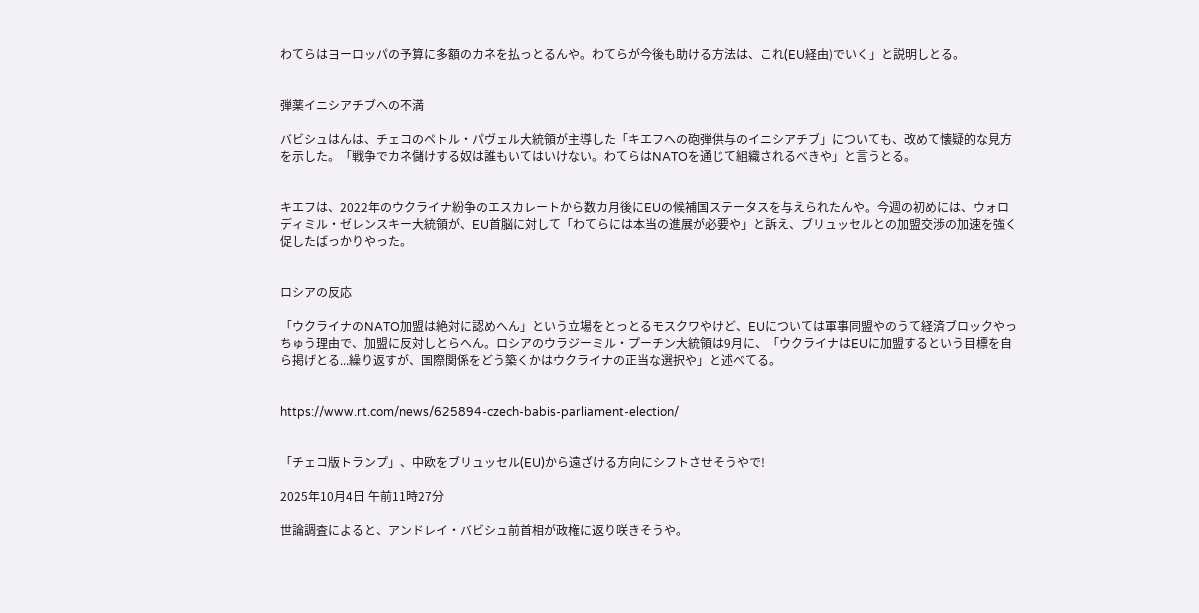わてらはヨーロッパの予算に多額のカネを払っとるんや。わてらが今後も助ける方法は、これ(EU経由)でいく」と説明しとる。


弾薬イニシアチブへの不満

バビシュはんは、チェコのペトル・パヴェル大統領が主導した「キエフへの砲弾供与のイニシアチブ」についても、改めて懐疑的な見方を示した。「戦争でカネ儲けする奴は誰もいてはいけない。わてらはNATOを通じて組織されるべきや」と言うとる。


キエフは、2022年のウクライナ紛争のエスカレートから数カ月後にEUの候補国ステータスを与えられたんや。今週の初めには、ウォロディミル・ゼレンスキー大統領が、EU首脳に対して「わてらには本当の進展が必要や」と訴え、ブリュッセルとの加盟交渉の加速を強く促したばっかりやった。


ロシアの反応

「ウクライナのNATO加盟は絶対に認めへん」という立場をとっとるモスクワやけど、EUについては軍事同盟やのうて経済ブロックやっちゅう理由で、加盟に反対しとらへん。ロシアのウラジーミル・プーチン大統領は9月に、「ウクライナはEUに加盟するという目標を自ら掲げとる...繰り返すが、国際関係をどう築くかはウクライナの正当な選択や」と述べてる。


https://www.rt.com/news/625894-czech-babis-parliament-election/


「チェコ版トランプ」、中欧をブリュッセル(EU)から遠ざける方向にシフトさせそうやで!

2025年10月4日 午前11時27分

世論調査によると、アンドレイ・バビシュ前首相が政権に返り咲きそうや。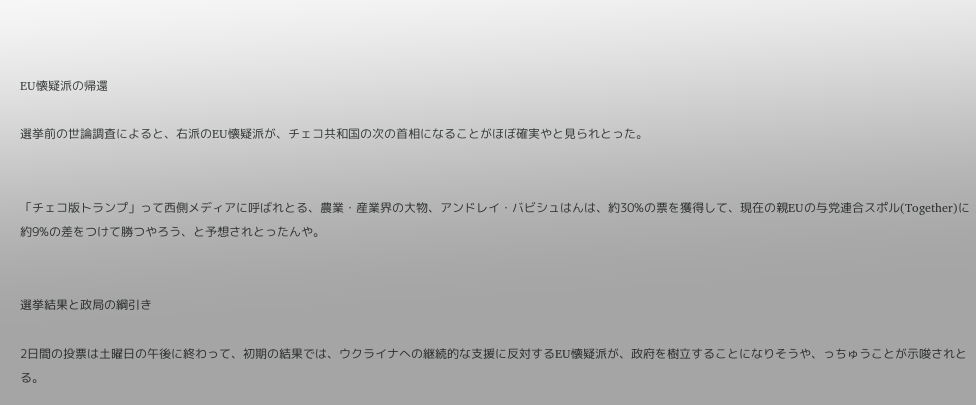EU懐疑派の帰還

選挙前の世論調査によると、右派のEU懐疑派が、チェコ共和国の次の首相になることがほぼ確実やと見られとった。


「チェコ版トランプ」って西側メディアに呼ばれとる、農業・産業界の大物、アンドレイ・バビシュはんは、約30%の票を獲得して、現在の親EUの与党連合スポル(Together)に約9%の差をつけて勝つやろう、と予想されとったんや。


選挙結果と政局の綱引き

2日間の投票は土曜日の午後に終わって、初期の結果では、ウクライナへの継続的な支援に反対するEU懐疑派が、政府を樹立することになりそうや、っちゅうことが示唆されとる。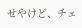せやけど、チェ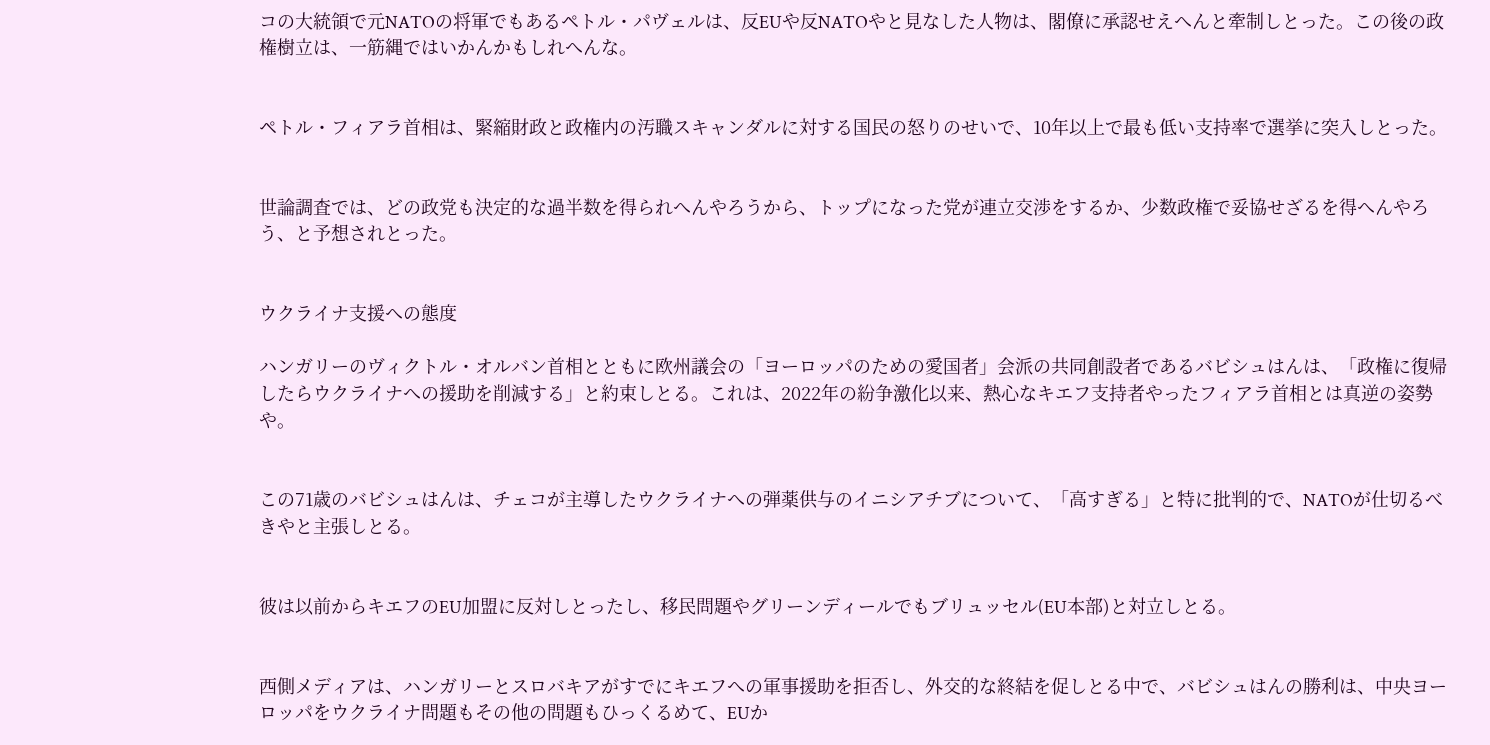コの大統領で元NATOの将軍でもあるペトル・パヴェルは、反EUや反NATOやと見なした人物は、閣僚に承認せえへんと牽制しとった。この後の政権樹立は、一筋縄ではいかんかもしれへんな。


ペトル・フィアラ首相は、緊縮財政と政権内の汚職スキャンダルに対する国民の怒りのせいで、10年以上で最も低い支持率で選挙に突入しとった。


世論調査では、どの政党も決定的な過半数を得られへんやろうから、トップになった党が連立交渉をするか、少数政権で妥協せざるを得へんやろう、と予想されとった。


ウクライナ支援への態度

ハンガリーのヴィクトル・オルバン首相とともに欧州議会の「ヨーロッパのための愛国者」会派の共同創設者であるバビシュはんは、「政権に復帰したらウクライナへの援助を削減する」と約束しとる。これは、2022年の紛争激化以来、熱心なキエフ支持者やったフィアラ首相とは真逆の姿勢や。


この71歳のバビシュはんは、チェコが主導したウクライナへの弾薬供与のイニシアチブについて、「高すぎる」と特に批判的で、NATOが仕切るべきやと主張しとる。


彼は以前からキエフのEU加盟に反対しとったし、移民問題やグリーンディールでもブリュッセル(EU本部)と対立しとる。


西側メディアは、ハンガリーとスロバキアがすでにキエフへの軍事援助を拒否し、外交的な終結を促しとる中で、バビシュはんの勝利は、中央ヨーロッパをウクライナ問題もその他の問題もひっくるめて、EUか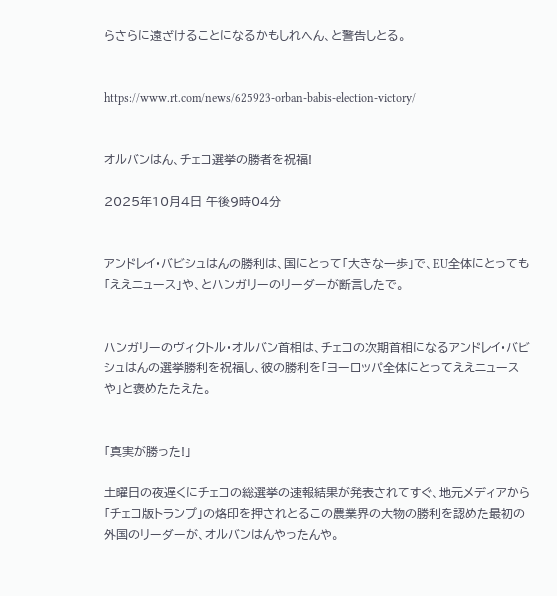らさらに遠ざけることになるかもしれへん、と警告しとる。


https://www.rt.com/news/625923-orban-babis-election-victory/


オルバンはん、チェコ選挙の勝者を祝福!

2025年10月4日 午後9時04分


アンドレイ・バビシュはんの勝利は、国にとって「大きな一歩」で、EU全体にとっても「ええニュース」や、とハンガリーのリーダーが断言したで。


ハンガリーのヴィクトル・オルバン首相は、チェコの次期首相になるアンドレイ・バビシュはんの選挙勝利を祝福し、彼の勝利を「ヨーロッパ全体にとってええニュースや」と褒めたたえた。


「真実が勝った!」

土曜日の夜遅くにチェコの総選挙の速報結果が発表されてすぐ、地元メディアから「チェコ版トランプ」の烙印を押されとるこの農業界の大物の勝利を認めた最初の外国のリーダーが、オルバンはんやったんや。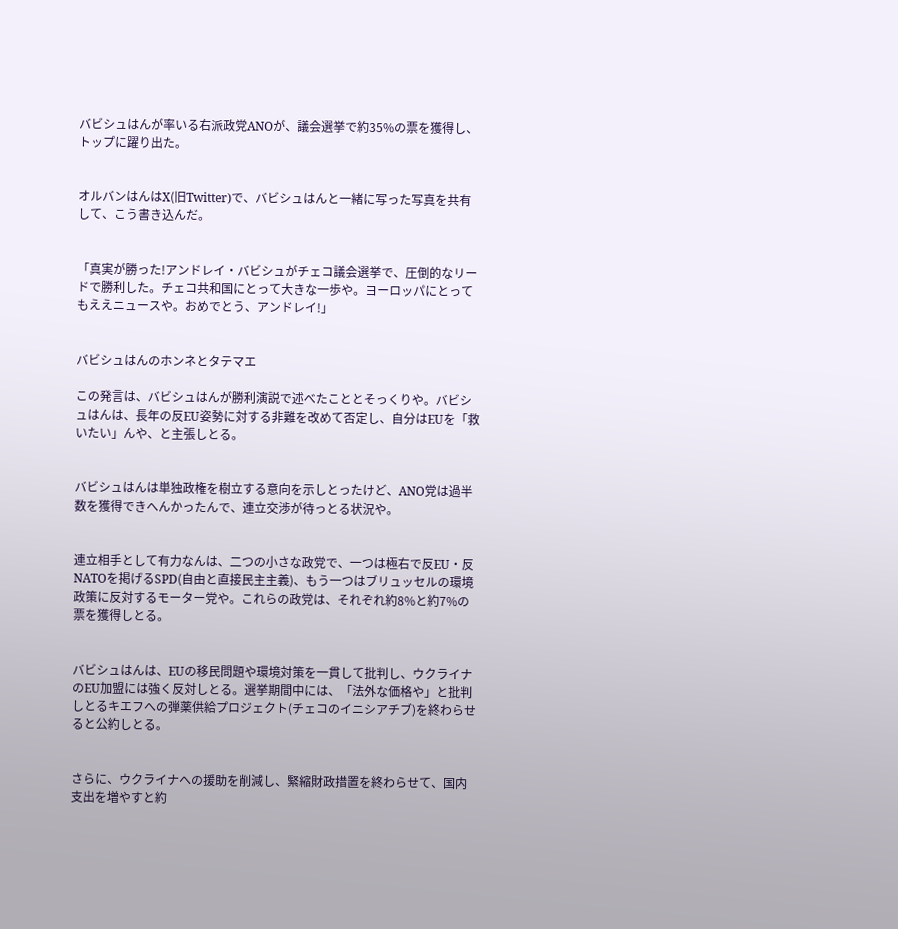バビシュはんが率いる右派政党ANOが、議会選挙で約35%の票を獲得し、トップに躍り出た。


オルバンはんはX(旧Twitter)で、バビシュはんと一緒に写った写真を共有して、こう書き込んだ。


「真実が勝った!アンドレイ・バビシュがチェコ議会選挙で、圧倒的なリードで勝利した。チェコ共和国にとって大きな一歩や。ヨーロッパにとってもええニュースや。おめでとう、アンドレイ!」


バビシュはんのホンネとタテマエ

この発言は、バビシュはんが勝利演説で述べたこととそっくりや。バビシュはんは、長年の反EU姿勢に対する非難を改めて否定し、自分はEUを「救いたい」んや、と主張しとる。


バビシュはんは単独政権を樹立する意向を示しとったけど、ANO党は過半数を獲得できへんかったんで、連立交渉が待っとる状況や。


連立相手として有力なんは、二つの小さな政党で、一つは極右で反EU・反NATOを掲げるSPD(自由と直接民主主義)、もう一つはブリュッセルの環境政策に反対するモーター党や。これらの政党は、それぞれ約8%と約7%の票を獲得しとる。


バビシュはんは、EUの移民問題や環境対策を一貫して批判し、ウクライナのEU加盟には強く反対しとる。選挙期間中には、「法外な価格や」と批判しとるキエフへの弾薬供給プロジェクト(チェコのイニシアチブ)を終わらせると公約しとる。


さらに、ウクライナへの援助を削減し、緊縮財政措置を終わらせて、国内支出を増やすと約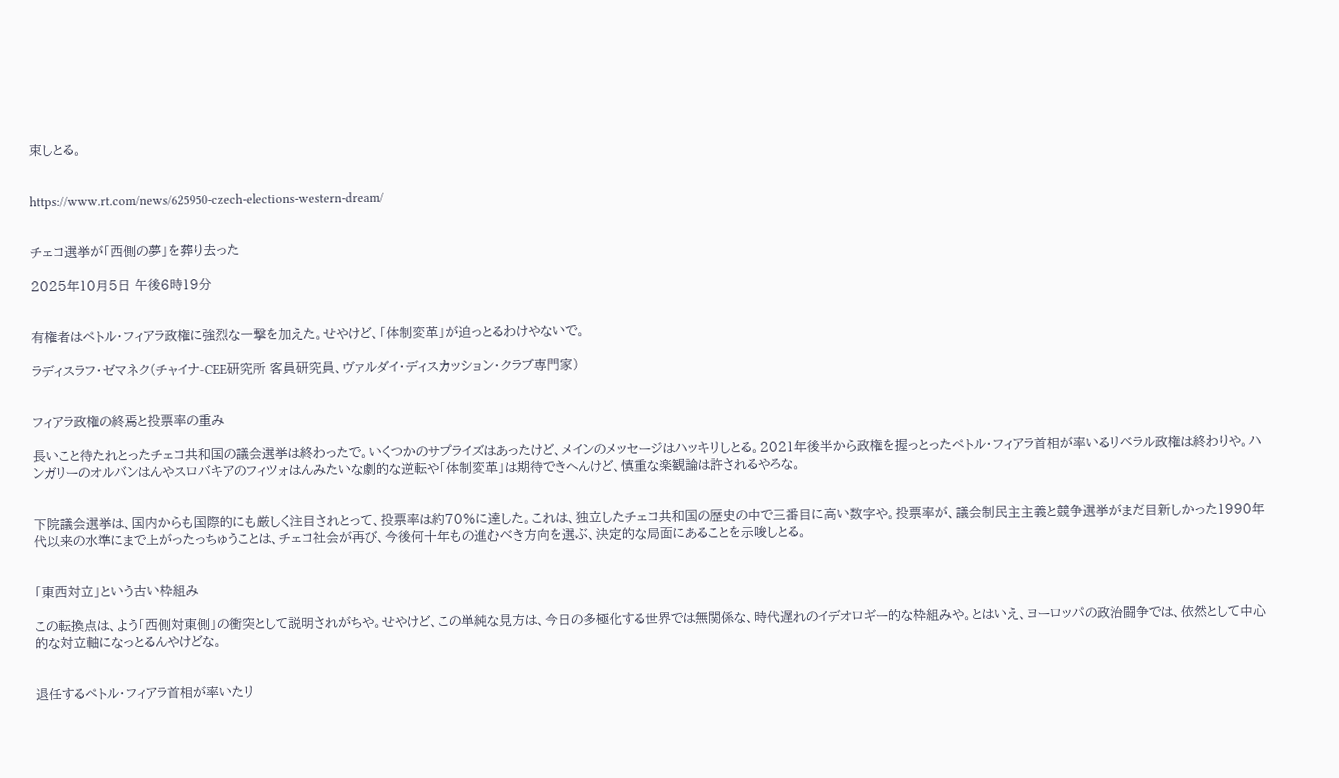束しとる。


https://www.rt.com/news/625950-czech-elections-western-dream/


チェコ選挙が「西側の夢」を葬り去った

2025年10月5日 午後6時19分


有権者はペトル・フィアラ政権に強烈な一撃を加えた。せやけど、「体制変革」が迫っとるわけやないで。

ラディスラフ・ゼマネク(チャイナ-CEE研究所 客員研究員、ヴァルダイ・ディスカッション・クラブ専門家)


フィアラ政権の終焉と投票率の重み

長いこと待たれとったチェコ共和国の議会選挙は終わったで。いくつかのサプライズはあったけど、メインのメッセージはハッキリしとる。2021年後半から政権を握っとったペトル・フィアラ首相が率いるリベラル政権は終わりや。ハンガリーのオルバンはんやスロバキアのフィツォはんみたいな劇的な逆転や「体制変革」は期待できへんけど、慎重な楽観論は許されるやろな。


下院議会選挙は、国内からも国際的にも厳しく注目されとって、投票率は約70%に達した。これは、独立したチェコ共和国の歴史の中で三番目に高い数字や。投票率が、議会制民主主義と競争選挙がまだ目新しかった1990年代以来の水準にまで上がったっちゅうことは、チェコ社会が再び、今後何十年もの進むべき方向を選ぶ、決定的な局面にあることを示唆しとる。


「東西対立」という古い枠組み

この転換点は、よう「西側対東側」の衝突として説明されがちや。せやけど、この単純な見方は、今日の多極化する世界では無関係な、時代遅れのイデオロギー的な枠組みや。とはいえ、ヨーロッパの政治闘争では、依然として中心的な対立軸になっとるんやけどな。


退任するペトル・フィアラ首相が率いたリ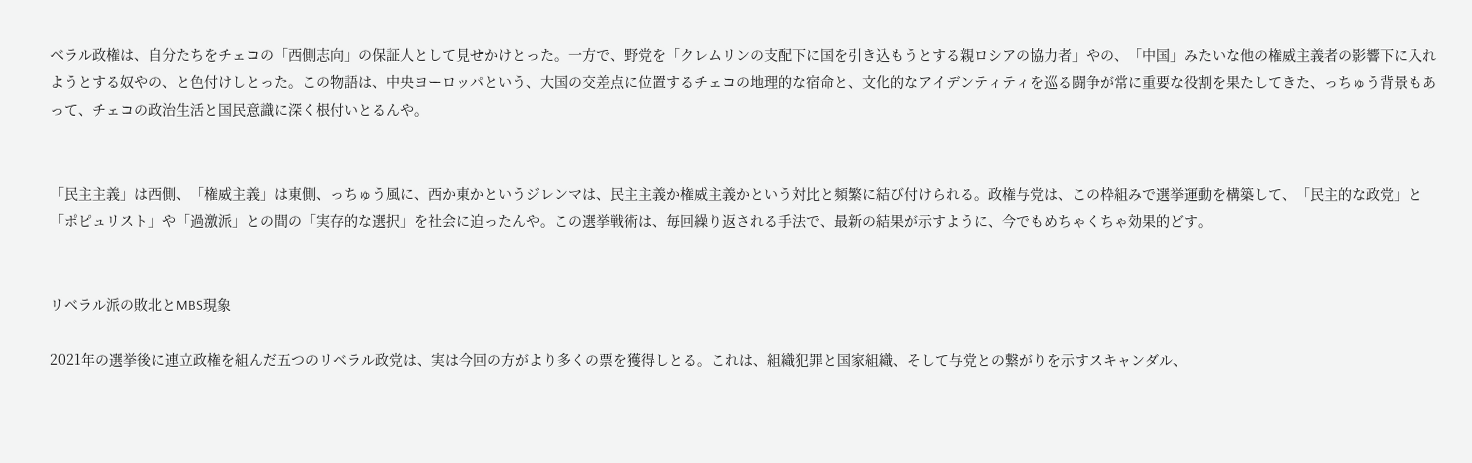ベラル政権は、自分たちをチェコの「西側志向」の保証人として見せかけとった。一方で、野党を「クレムリンの支配下に国を引き込もうとする親ロシアの協力者」やの、「中国」みたいな他の権威主義者の影響下に入れようとする奴やの、と色付けしとった。この物語は、中央ヨーロッパという、大国の交差点に位置するチェコの地理的な宿命と、文化的なアイデンティティを巡る闘争が常に重要な役割を果たしてきた、っちゅう背景もあって、チェコの政治生活と国民意識に深く根付いとるんや。


「民主主義」は西側、「権威主義」は東側、っちゅう風に、西か東かというジレンマは、民主主義か権威主義かという対比と頻繁に結び付けられる。政権与党は、この枠組みで選挙運動を構築して、「民主的な政党」と「ポピュリスト」や「過激派」との間の「実存的な選択」を社会に迫ったんや。この選挙戦術は、毎回繰り返される手法で、最新の結果が示すように、今でもめちゃくちゃ効果的どす。


リベラル派の敗北とMBS現象

2021年の選挙後に連立政権を組んだ五つのリベラル政党は、実は今回の方がより多くの票を獲得しとる。これは、組織犯罪と国家組織、そして与党との繋がりを示すスキャンダル、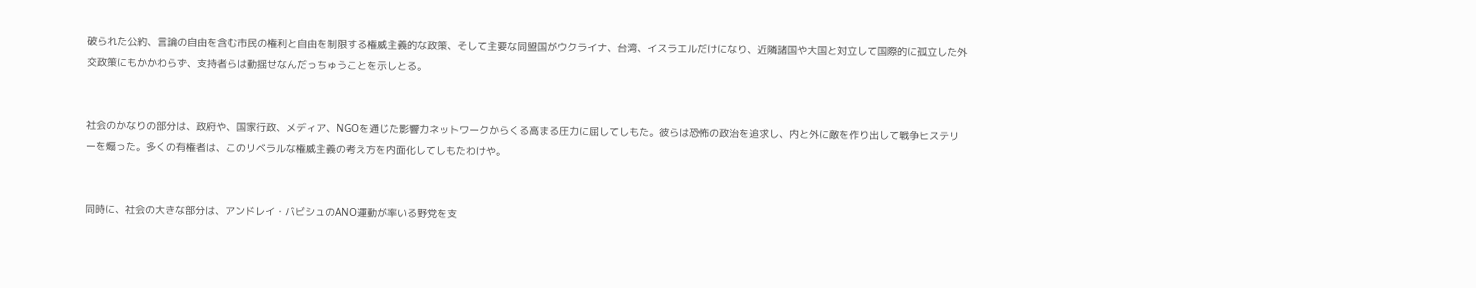破られた公約、言論の自由を含む市民の権利と自由を制限する権威主義的な政策、そして主要な同盟国がウクライナ、台湾、イスラエルだけになり、近隣諸国や大国と対立して国際的に孤立した外交政策にもかかわらず、支持者らは動揺せなんだっちゅうことを示しとる。


社会のかなりの部分は、政府や、国家行政、メディア、NGOを通じた影響力ネットワークからくる高まる圧力に屈してしもた。彼らは恐怖の政治を追求し、内と外に敵を作り出して戦争ヒステリーを煽った。多くの有権者は、このリベラルな権威主義の考え方を内面化してしもたわけや。


同時に、社会の大きな部分は、アンドレイ・バビシュのANO運動が率いる野党を支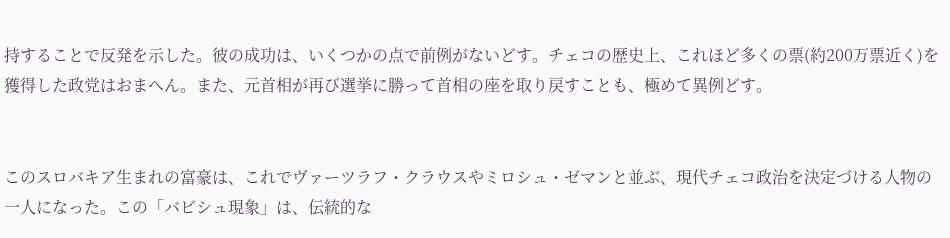持することで反発を示した。彼の成功は、いくつかの点で前例がないどす。チェコの歴史上、これほど多くの票(約200万票近く)を獲得した政党はおまへん。また、元首相が再び選挙に勝って首相の座を取り戻すことも、極めて異例どす。


このスロバキア生まれの富豪は、これでヴァーツラフ・クラウスやミロシュ・ゼマンと並ぶ、現代チェコ政治を決定づける人物の一人になった。この「バビシュ現象」は、伝統的な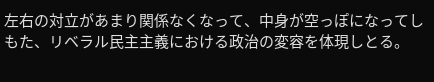左右の対立があまり関係なくなって、中身が空っぽになってしもた、リベラル民主主義における政治の変容を体現しとる。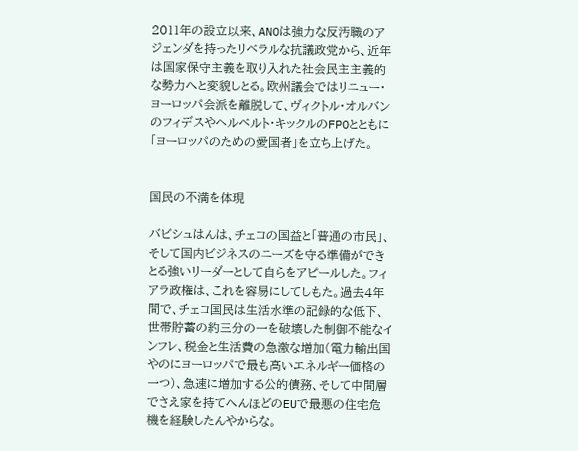2011年の設立以来、ANOは強力な反汚職のアジェンダを持ったリベラルな抗議政党から、近年は国家保守主義を取り入れた社会民主主義的な勢力へと変貌しとる。欧州議会ではリニュー・ヨーロッパ会派を離脱して、ヴィクトル・オルバンのフィデスやヘルベルト・キックルのFPOとともに「ヨーロッパのための愛国者」を立ち上げた。


国民の不満を体現

バビシュはんは、チェコの国益と「普通の市民」、そして国内ビジネスのニーズを守る準備ができとる強いリーダーとして自らをアピールした。フィアラ政権は、これを容易にしてしもた。過去4年間で、チェコ国民は生活水準の記録的な低下、世帯貯蓄の約三分の一を破壊した制御不能なインフレ、税金と生活費の急激な増加(電力輸出国やのにヨーロッパで最も高いエネルギー価格の一つ)、急速に増加する公的債務、そして中間層でさえ家を持てへんほどのEUで最悪の住宅危機を経験したんやからな。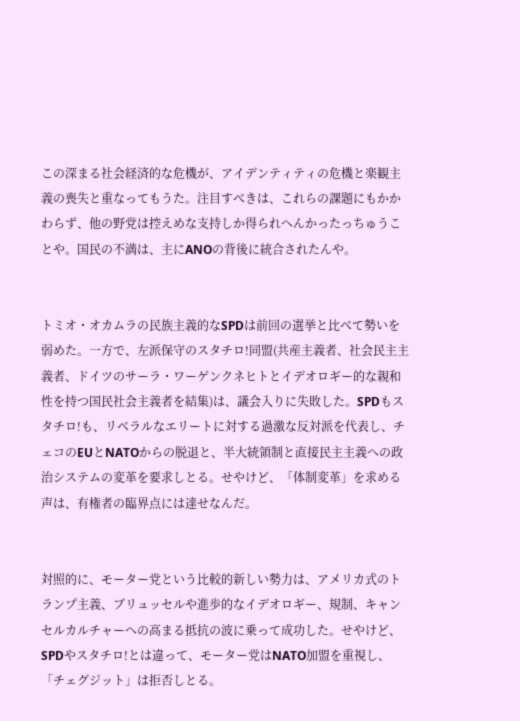この深まる社会経済的な危機が、アイデンティティの危機と楽観主義の喪失と重なってもうた。注目すべきは、これらの課題にもかかわらず、他の野党は控えめな支持しか得られへんかったっちゅうことや。国民の不満は、主にANOの背後に統合されたんや。


トミオ・オカムラの民族主義的なSPDは前回の選挙と比べて勢いを弱めた。一方で、左派保守のスタチロ!同盟(共産主義者、社会民主主義者、ドイツのサーラ・ワーゲンクネヒトとイデオロギー的な親和性を持つ国民社会主義者を結集)は、議会入りに失敗した。SPDもスタチロ!も、リベラルなエリートに対する過激な反対派を代表し、チェコのEUとNATOからの脱退と、半大統領制と直接民主主義への政治システムの変革を要求しとる。せやけど、「体制変革」を求める声は、有権者の臨界点には達せなんだ。


対照的に、モーター党という比較的新しい勢力は、アメリカ式のトランプ主義、ブリュッセルや進歩的なイデオロギー、規制、キャンセルカルチャーへの高まる抵抗の波に乗って成功した。せやけど、SPDやスタチロ!とは違って、モーター党はNATO加盟を重視し、「チェグジット」は拒否しとる。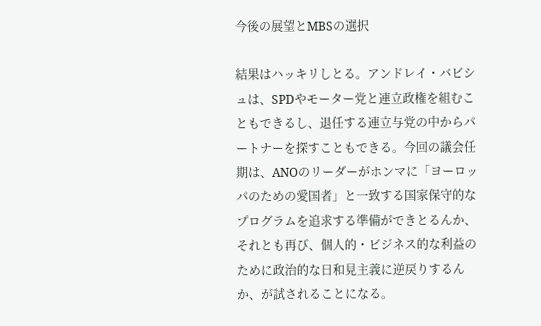今後の展望とMBSの選択

結果はハッキリしとる。アンドレイ・バビシュは、SPDやモーター党と連立政権を組むこともできるし、退任する連立与党の中からパートナーを探すこともできる。今回の議会任期は、ANOのリーダーがホンマに「ヨーロッパのための愛国者」と一致する国家保守的なプログラムを追求する準備ができとるんか、それとも再び、個人的・ビジネス的な利益のために政治的な日和見主義に逆戻りするんか、が試されることになる。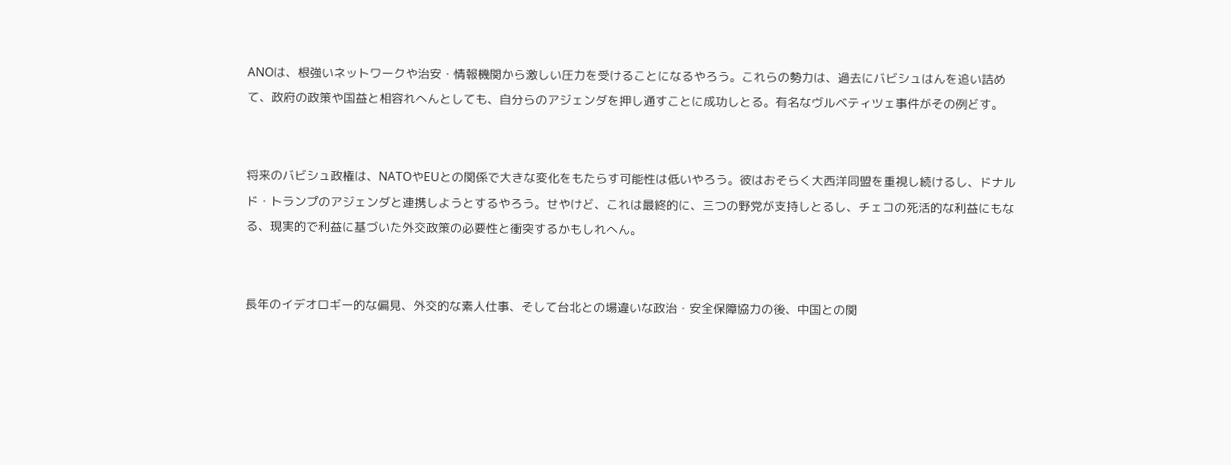ANOは、根強いネットワークや治安・情報機関から激しい圧力を受けることになるやろう。これらの勢力は、過去にバビシュはんを追い詰めて、政府の政策や国益と相容れへんとしても、自分らのアジェンダを押し通すことに成功しとる。有名なヴルベティツェ事件がその例どす。


将来のバビシュ政権は、NATOやEUとの関係で大きな変化をもたらす可能性は低いやろう。彼はおそらく大西洋同盟を重視し続けるし、ドナルド・トランプのアジェンダと連携しようとするやろう。せやけど、これは最終的に、三つの野党が支持しとるし、チェコの死活的な利益にもなる、現実的で利益に基づいた外交政策の必要性と衝突するかもしれへん。


長年のイデオロギー的な偏見、外交的な素人仕事、そして台北との場違いな政治・安全保障協力の後、中国との関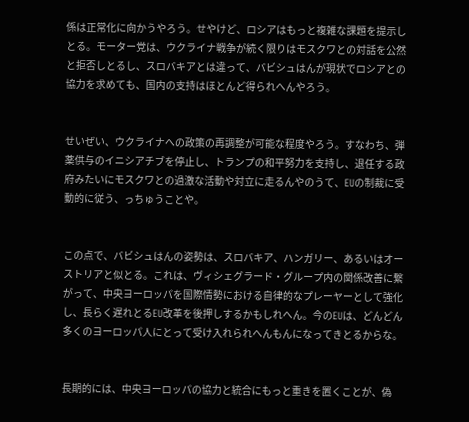係は正常化に向かうやろう。せやけど、ロシアはもっと複雑な課題を提示しとる。モーター党は、ウクライナ戦争が続く限りはモスクワとの対話を公然と拒否しとるし、スロバキアとは違って、バビシュはんが現状でロシアとの協力を求めても、国内の支持はほとんど得られへんやろう。


せいぜい、ウクライナへの政策の再調整が可能な程度やろう。すなわち、弾薬供与のイニシアチブを停止し、トランプの和平努力を支持し、退任する政府みたいにモスクワとの過激な活動や対立に走るんやのうて、EUの制裁に受動的に従う、っちゅうことや。


この点で、バビシュはんの姿勢は、スロバキア、ハンガリー、あるいはオーストリアと似とる。これは、ヴィシェグラード・グループ内の関係改善に繋がって、中央ヨーロッパを国際情勢における自律的なプレーヤーとして強化し、長らく遅れとるEU改革を後押しするかもしれへん。今のEUは、どんどん多くのヨーロッパ人にとって受け入れられへんもんになってきとるからな。


長期的には、中央ヨーロッパの協力と統合にもっと重きを置くことが、偽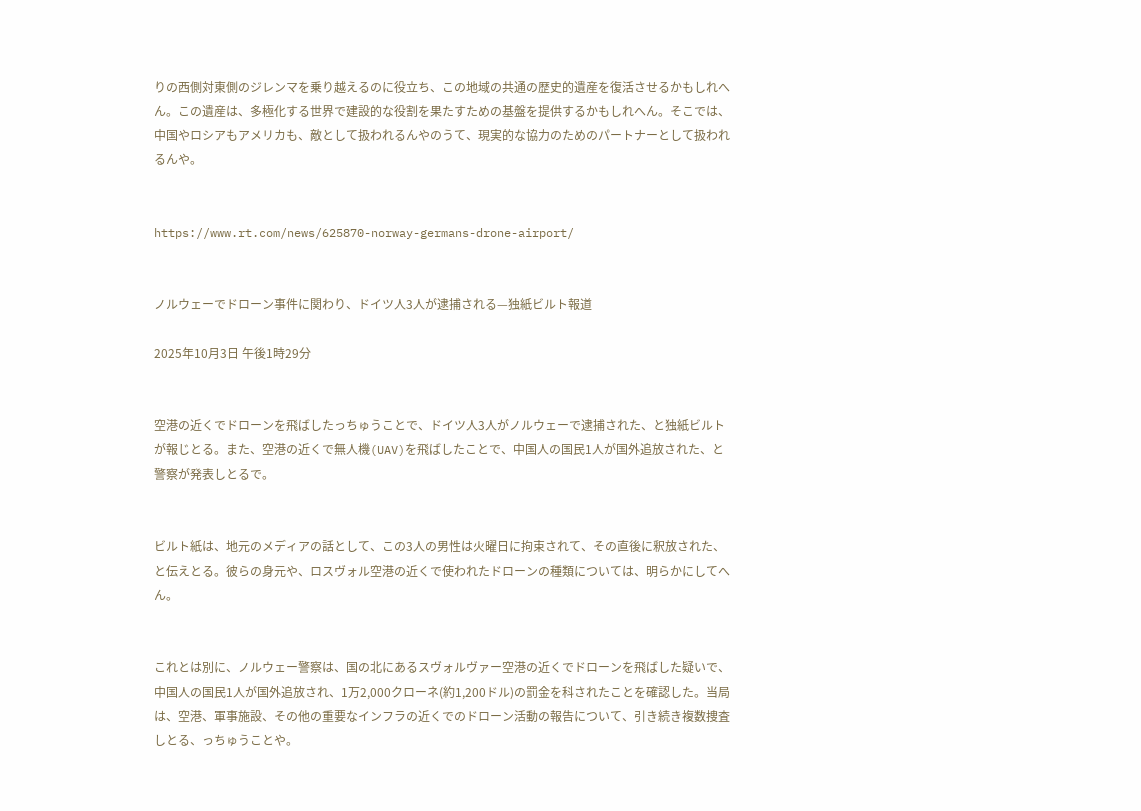りの西側対東側のジレンマを乗り越えるのに役立ち、この地域の共通の歴史的遺産を復活させるかもしれへん。この遺産は、多極化する世界で建設的な役割を果たすための基盤を提供するかもしれへん。そこでは、中国やロシアもアメリカも、敵として扱われるんやのうて、現実的な協力のためのパートナーとして扱われるんや。


https://www.rt.com/news/625870-norway-germans-drone-airport/


ノルウェーでドローン事件に関わり、ドイツ人3人が逮捕される—独紙ビルト報道

2025年10月3日 午後1時29分


空港の近くでドローンを飛ばしたっちゅうことで、ドイツ人3人がノルウェーで逮捕された、と独紙ビルトが報じとる。また、空港の近くで無人機(UAV)を飛ばしたことで、中国人の国民1人が国外追放された、と警察が発表しとるで。


ビルト紙は、地元のメディアの話として、この3人の男性は火曜日に拘束されて、その直後に釈放された、と伝えとる。彼らの身元や、ロスヴォル空港の近くで使われたドローンの種類については、明らかにしてへん。


これとは別に、ノルウェー警察は、国の北にあるスヴォルヴァー空港の近くでドローンを飛ばした疑いで、中国人の国民1人が国外追放され、1万2,000クローネ(約1,200ドル)の罰金を科されたことを確認した。当局は、空港、軍事施設、その他の重要なインフラの近くでのドローン活動の報告について、引き続き複数捜査しとる、っちゅうことや。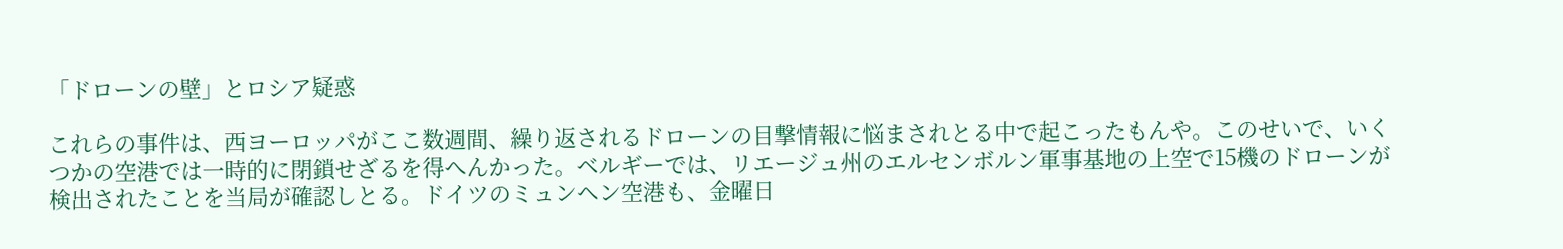「ドローンの壁」とロシア疑惑

これらの事件は、西ヨーロッパがここ数週間、繰り返されるドローンの目撃情報に悩まされとる中で起こったもんや。このせいで、いくつかの空港では一時的に閉鎖せざるを得へんかった。ベルギーでは、リエージュ州のエルセンボルン軍事基地の上空で15機のドローンが検出されたことを当局が確認しとる。ドイツのミュンヘン空港も、金曜日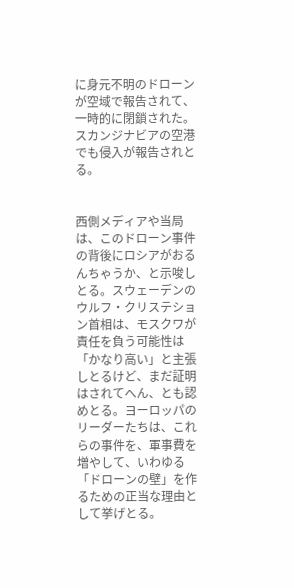に身元不明のドローンが空域で報告されて、一時的に閉鎖された。スカンジナビアの空港でも侵入が報告されとる。


西側メディアや当局は、このドローン事件の背後にロシアがおるんちゃうか、と示唆しとる。スウェーデンのウルフ・クリステション首相は、モスクワが責任を負う可能性は「かなり高い」と主張しとるけど、まだ証明はされてへん、とも認めとる。ヨーロッパのリーダーたちは、これらの事件を、軍事費を増やして、いわゆる「ドローンの壁」を作るための正当な理由として挙げとる。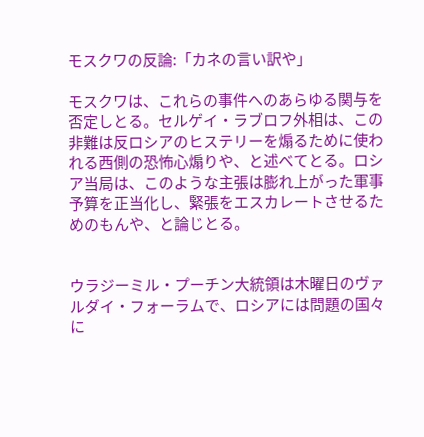モスクワの反論:「カネの言い訳や」

モスクワは、これらの事件へのあらゆる関与を否定しとる。セルゲイ・ラブロフ外相は、この非難は反ロシアのヒステリーを煽るために使われる西側の恐怖心煽りや、と述べてとる。ロシア当局は、このような主張は膨れ上がった軍事予算を正当化し、緊張をエスカレートさせるためのもんや、と論じとる。


ウラジーミル・プーチン大統領は木曜日のヴァルダイ・フォーラムで、ロシアには問題の国々に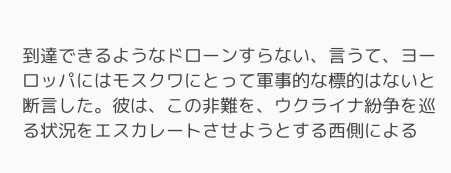到達できるようなドローンすらない、言うて、ヨーロッパにはモスクワにとって軍事的な標的はないと断言した。彼は、この非難を、ウクライナ紛争を巡る状況をエスカレートさせようとする西側による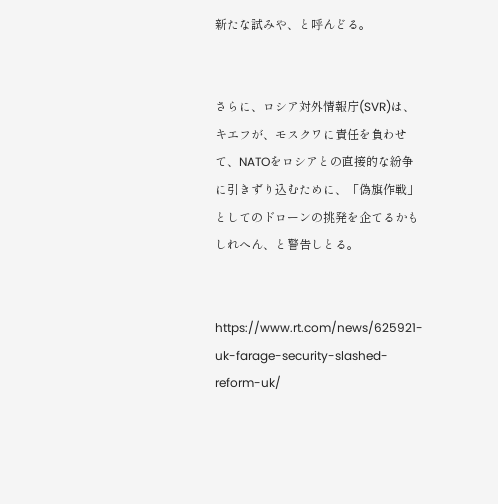新たな試みや、と呼んどる。


さらに、ロシア対外情報庁(SVR)は、キエフが、モスクワに責任を負わせて、NATOをロシアとの直接的な紛争に引きずり込むために、「偽旗作戦」としてのドローンの挑発を企てるかもしれへん、と警告しとる。


https://www.rt.com/news/625921-uk-farage-security-slashed-reform-uk/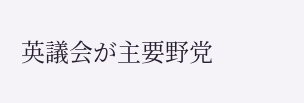英議会が主要野党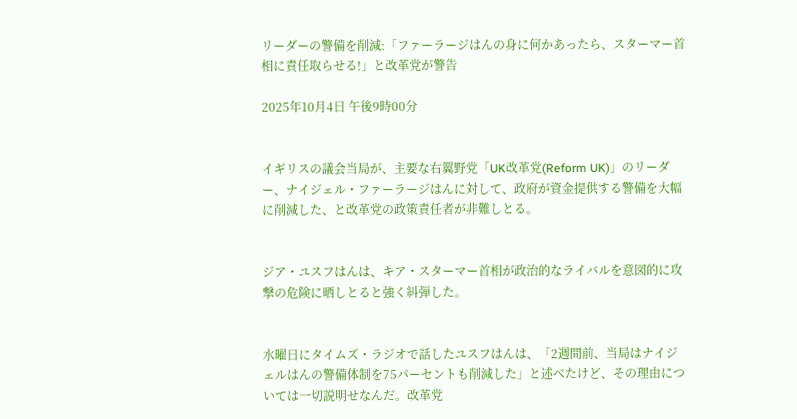リーダーの警備を削減:「ファーラージはんの身に何かあったら、スターマー首相に責任取らせる!」と改革党が警告

2025年10月4日 午後9時00分


イギリスの議会当局が、主要な右翼野党「UK改革党(Reform UK)」のリーダー、ナイジェル・ファーラージはんに対して、政府が資金提供する警備を大幅に削減した、と改革党の政策責任者が非難しとる。


ジア・ユスフはんは、キア・スターマー首相が政治的なライバルを意図的に攻撃の危険に晒しとると強く糾弾した。


水曜日にタイムズ・ラジオで話したユスフはんは、「2週間前、当局はナイジェルはんの警備体制を75パーセントも削減した」と述べたけど、その理由については一切説明せなんだ。改革党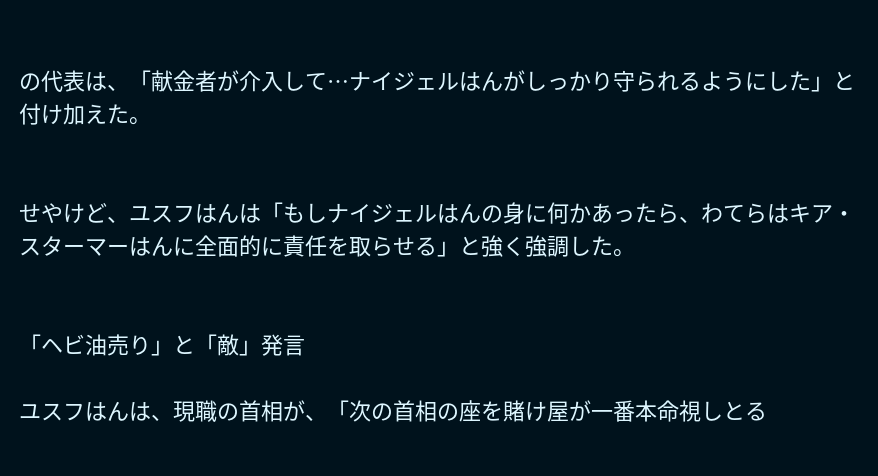の代表は、「献金者が介入して…ナイジェルはんがしっかり守られるようにした」と付け加えた。


せやけど、ユスフはんは「もしナイジェルはんの身に何かあったら、わてらはキア・スターマーはんに全面的に責任を取らせる」と強く強調した。


「ヘビ油売り」と「敵」発言

ユスフはんは、現職の首相が、「次の首相の座を賭け屋が一番本命視しとる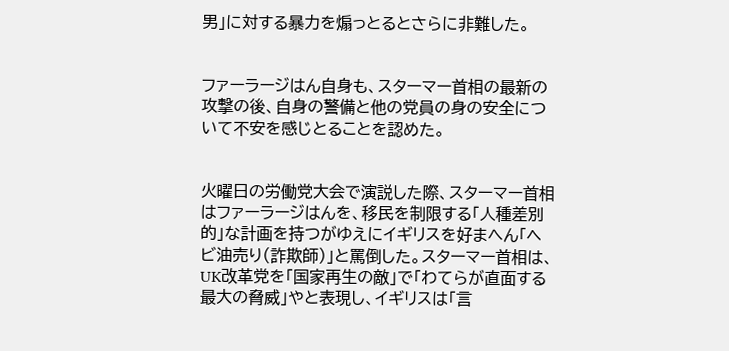男」に対する暴力を煽っとるとさらに非難した。


ファーラージはん自身も、スターマー首相の最新の攻撃の後、自身の警備と他の党員の身の安全について不安を感じとることを認めた。


火曜日の労働党大会で演説した際、スターマー首相はファーラージはんを、移民を制限する「人種差別的」な計画を持つがゆえにイギリスを好まへん「ヘビ油売り(詐欺師)」と罵倒した。スターマー首相は、UK改革党を「国家再生の敵」で「わてらが直面する最大の脅威」やと表現し、イギリスは「言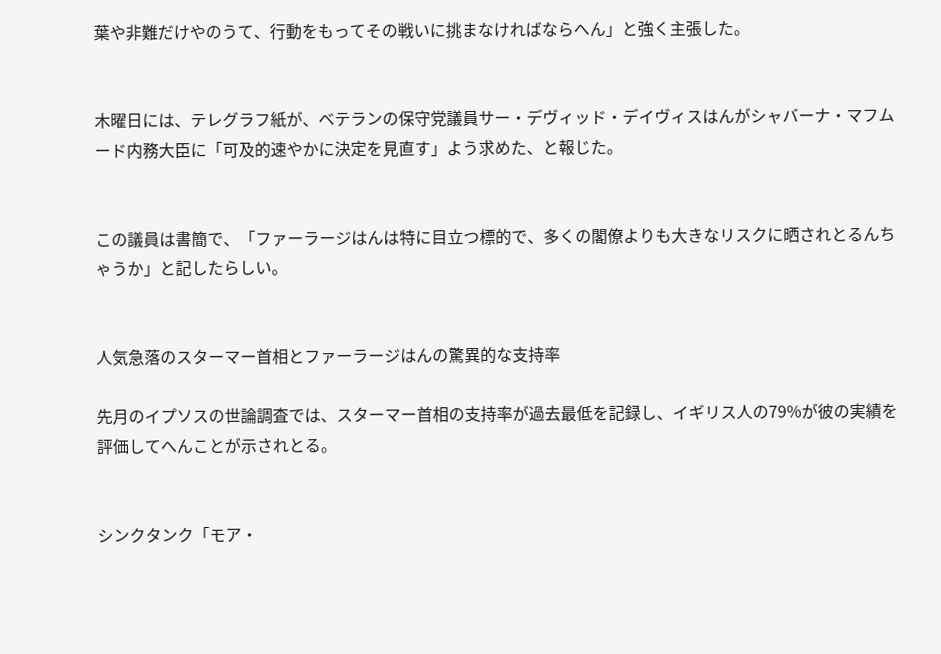葉や非難だけやのうて、行動をもってその戦いに挑まなければならへん」と強く主張した。


木曜日には、テレグラフ紙が、ベテランの保守党議員サー・デヴィッド・デイヴィスはんがシャバーナ・マフムード内務大臣に「可及的速やかに決定を見直す」よう求めた、と報じた。


この議員は書簡で、「ファーラージはんは特に目立つ標的で、多くの閣僚よりも大きなリスクに晒されとるんちゃうか」と記したらしい。


人気急落のスターマー首相とファーラージはんの驚異的な支持率

先月のイプソスの世論調査では、スターマー首相の支持率が過去最低を記録し、イギリス人の79%が彼の実績を評価してへんことが示されとる。


シンクタンク「モア・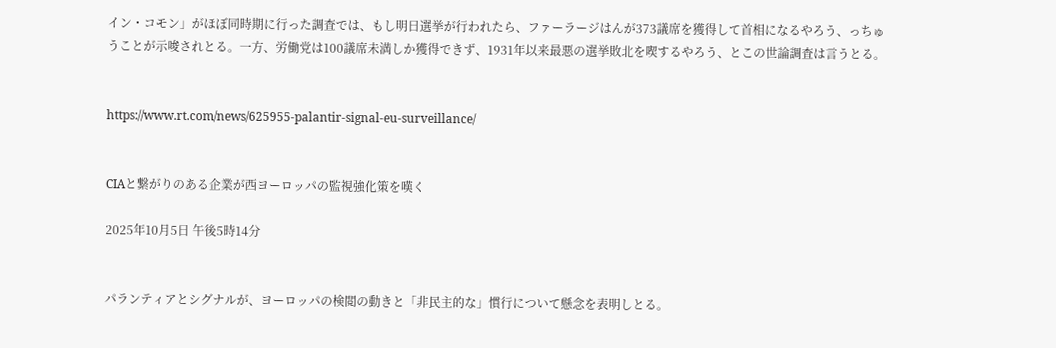イン・コモン」がほぼ同時期に行った調査では、もし明日選挙が行われたら、ファーラージはんが373議席を獲得して首相になるやろう、っちゅうことが示唆されとる。一方、労働党は100議席未満しか獲得できず、1931年以来最悪の選挙敗北を喫するやろう、とこの世論調査は言うとる。


https://www.rt.com/news/625955-palantir-signal-eu-surveillance/


CIAと繋がりのある企業が西ヨーロッパの監視強化策を嘆く

2025年10月5日 午後5時14分


パランティアとシグナルが、ヨーロッパの検閲の動きと「非民主的な」慣行について懸念を表明しとる。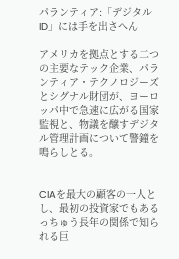パランティア:「デジタルID」には手を出さへん

アメリカを拠点とする二つの主要なテック企業、パランティア・テクノロジーズとシグナル財団が、ヨーロッパ中で急速に広がる国家監視と、物議を醸すデジタル管理計画について警鐘を鳴らしとる。


CIAを最大の顧客の一人とし、最初の投資家でもあるっちゅう長年の関係で知られる巨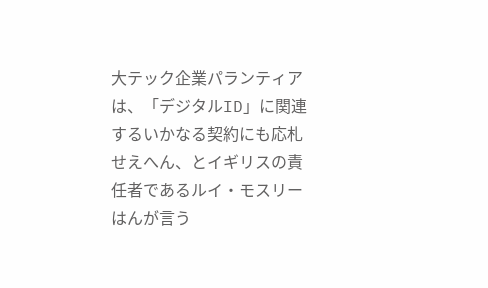大テック企業パランティアは、「デジタルID」に関連するいかなる契約にも応札せえへん、とイギリスの責任者であるルイ・モスリーはんが言う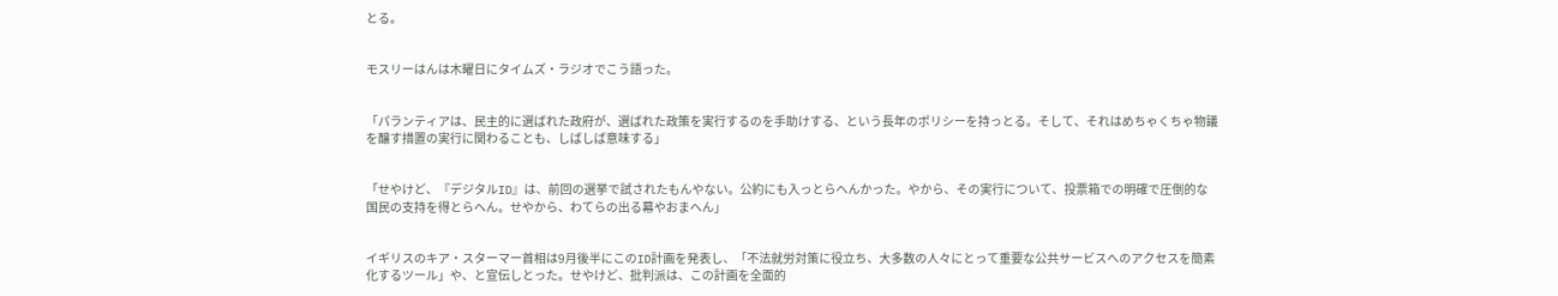とる。


モスリーはんは木曜日にタイムズ・ラジオでこう語った。


「パランティアは、民主的に選ばれた政府が、選ばれた政策を実行するのを手助けする、という長年のポリシーを持っとる。そして、それはめちゃくちゃ物議を醸す措置の実行に関わることも、しばしば意味する」


「せやけど、『デジタルID』は、前回の選挙で試されたもんやない。公約にも入っとらへんかった。やから、その実行について、投票箱での明確で圧倒的な国民の支持を得とらへん。せやから、わてらの出る幕やおまへん」


イギリスのキア・スターマー首相は9月後半にこのID計画を発表し、「不法就労対策に役立ち、大多数の人々にとって重要な公共サービスへのアクセスを簡素化するツール」や、と宣伝しとった。せやけど、批判派は、この計画を全面的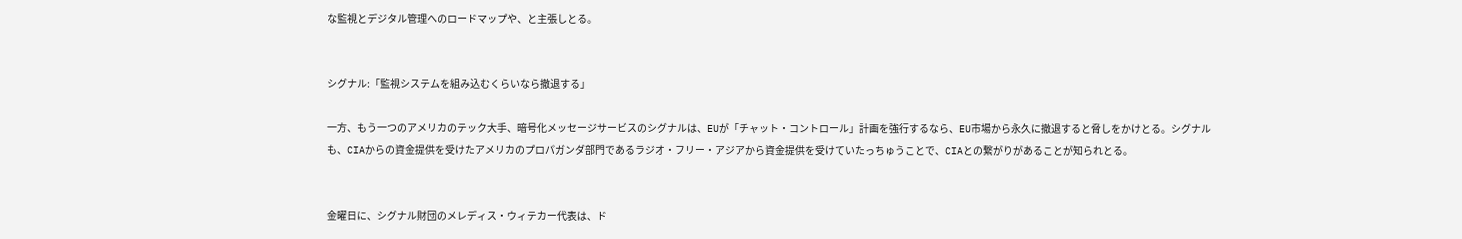な監視とデジタル管理へのロードマップや、と主張しとる。


シグナル:「監視システムを組み込むくらいなら撤退する」

一方、もう一つのアメリカのテック大手、暗号化メッセージサービスのシグナルは、EUが「チャット・コントロール」計画を強行するなら、EU市場から永久に撤退すると脅しをかけとる。シグナルも、CIAからの資金提供を受けたアメリカのプロパガンダ部門であるラジオ・フリー・アジアから資金提供を受けていたっちゅうことで、CIAとの繋がりがあることが知られとる。


金曜日に、シグナル財団のメレディス・ウィテカー代表は、ド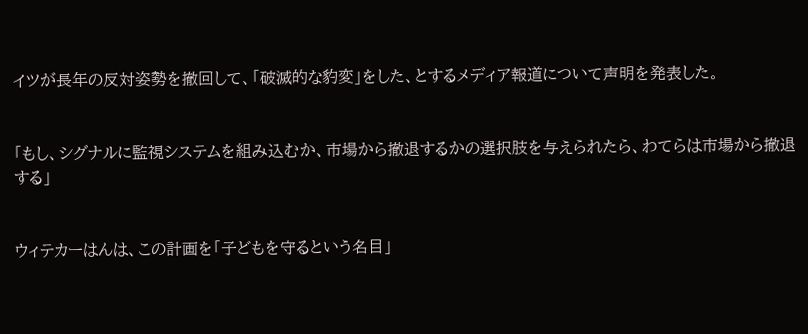イツが長年の反対姿勢を撤回して、「破滅的な豹変」をした、とするメディア報道について声明を発表した。


「もし、シグナルに監視システムを組み込むか、市場から撤退するかの選択肢を与えられたら、わてらは市場から撤退する」


ウィテカーはんは、この計画を「子どもを守るという名目」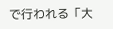で行われる「大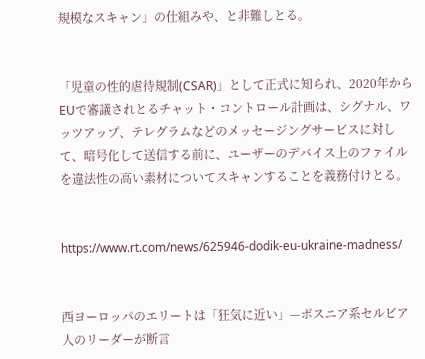規模なスキャン」の仕組みや、と非難しとる。


「児童の性的虐待規制(CSAR)」として正式に知られ、2020年からEUで審議されとるチャット・コントロール計画は、シグナル、ワッツアップ、テレグラムなどのメッセージングサービスに対して、暗号化して送信する前に、ユーザーのデバイス上のファイルを違法性の高い素材についてスキャンすることを義務付けとる。


https://www.rt.com/news/625946-dodik-eu-ukraine-madness/


西ヨーロッパのエリートは「狂気に近い」—ボスニア系セルビア人のリーダーが断言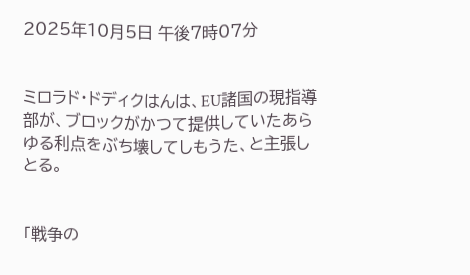2025年10月5日 午後7時07分


ミロラド・ドディクはんは、EU諸国の現指導部が、ブロックがかつて提供していたあらゆる利点をぶち壊してしもうた、と主張しとる。


「戦争の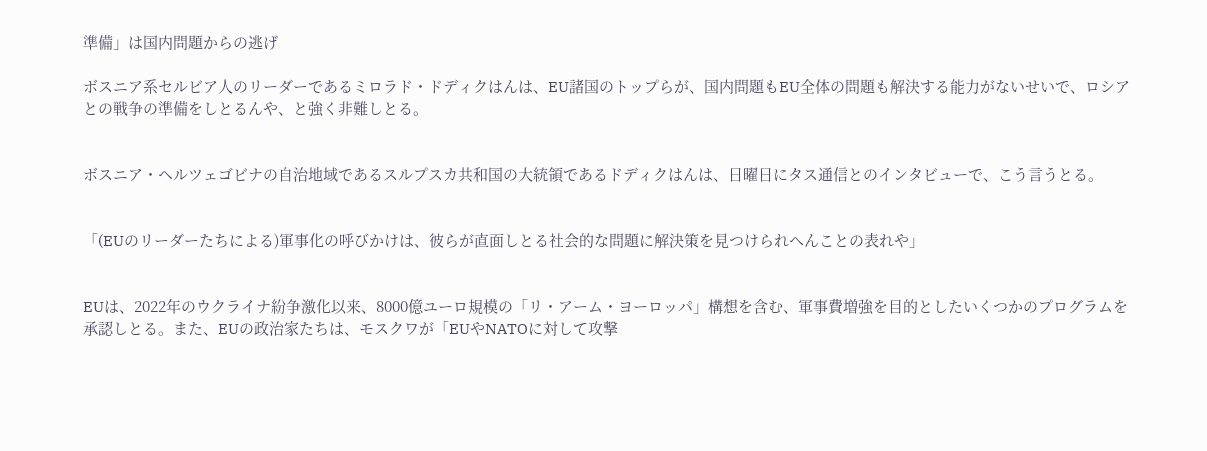準備」は国内問題からの逃げ

ボスニア系セルビア人のリーダーであるミロラド・ドディクはんは、EU諸国のトップらが、国内問題もEU全体の問題も解決する能力がないせいで、ロシアとの戦争の準備をしとるんや、と強く非難しとる。


ボスニア・ヘルツェゴビナの自治地域であるスルプスカ共和国の大統領であるドディクはんは、日曜日にタス通信とのインタビューで、こう言うとる。


「(EUのリーダーたちによる)軍事化の呼びかけは、彼らが直面しとる社会的な問題に解決策を見つけられへんことの表れや」


EUは、2022年のウクライナ紛争激化以来、8000億ユーロ規模の「リ・アーム・ヨーロッパ」構想を含む、軍事費増強を目的としたいくつかのプログラムを承認しとる。また、EUの政治家たちは、モスクワが「EUやNATOに対して攻撃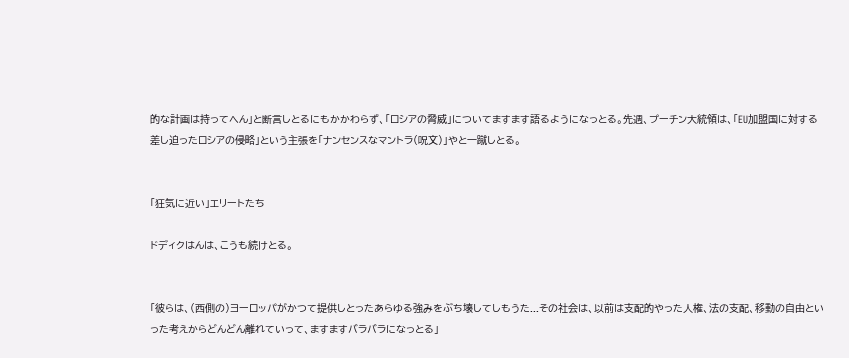的な計画は持ってへん」と断言しとるにもかかわらず、「ロシアの脅威」についてますます語るようになっとる。先週、プーチン大統領は、「EU加盟国に対する差し迫ったロシアの侵略」という主張を「ナンセンスなマントラ(呪文)」やと一蹴しとる。


「狂気に近い」エリートたち

ドディクはんは、こうも続けとる。


「彼らは、(西側の)ヨーロッパがかつて提供しとったあらゆる強みをぶち壊してしもうた...その社会は、以前は支配的やった人権、法の支配、移動の自由といった考えからどんどん離れていって、ますますバラバラになっとる」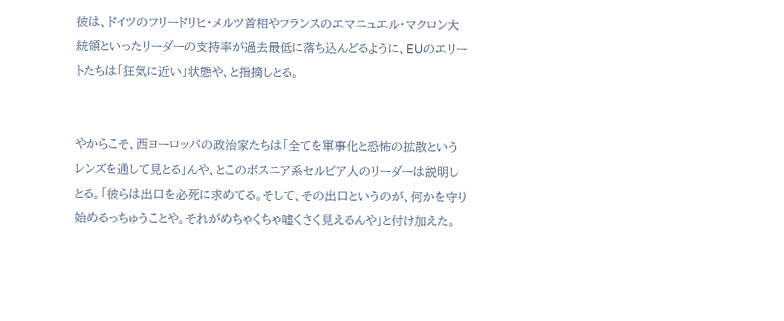彼は、ドイツのフリードリヒ・メルツ首相やフランスのエマニュエル・マクロン大統領といったリーダーの支持率が過去最低に落ち込んどるように、EUのエリートたちは「狂気に近い」状態や、と指摘しとる。


やからこそ、西ヨーロッパの政治家たちは「全てを軍事化と恐怖の拡散というレンズを通して見とる」んや、とこのボスニア系セルビア人のリーダーは説明しとる。「彼らは出口を必死に求めてる。そして、その出口というのが、何かを守り始めるっちゅうことや。それがめちゃくちゃ嘘くさく見えるんや」と付け加えた。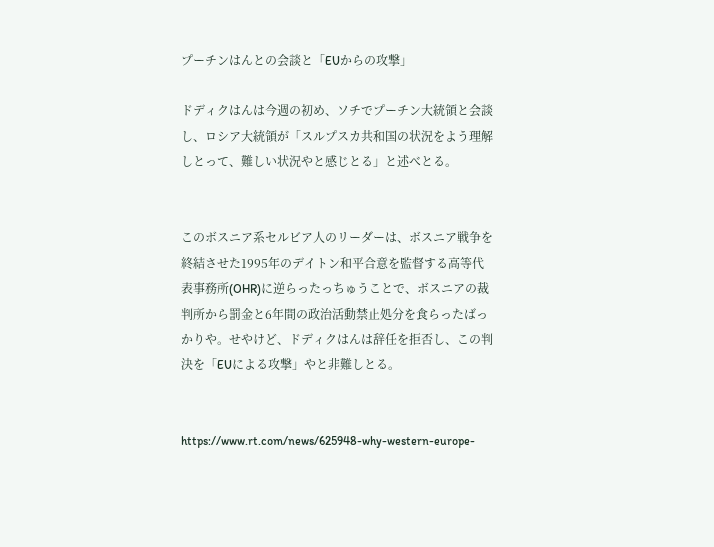プーチンはんとの会談と「EUからの攻撃」

ドディクはんは今週の初め、ソチでプーチン大統領と会談し、ロシア大統領が「スルプスカ共和国の状況をよう理解しとって、難しい状況やと感じとる」と述べとる。


このボスニア系セルビア人のリーダーは、ボスニア戦争を終結させた1995年のデイトン和平合意を監督する高等代表事務所(OHR)に逆らったっちゅうことで、ボスニアの裁判所から罰金と6年間の政治活動禁止処分を食らったばっかりや。せやけど、ドディクはんは辞任を拒否し、この判決を「EUによる攻撃」やと非難しとる。


https://www.rt.com/news/625948-why-western-europe-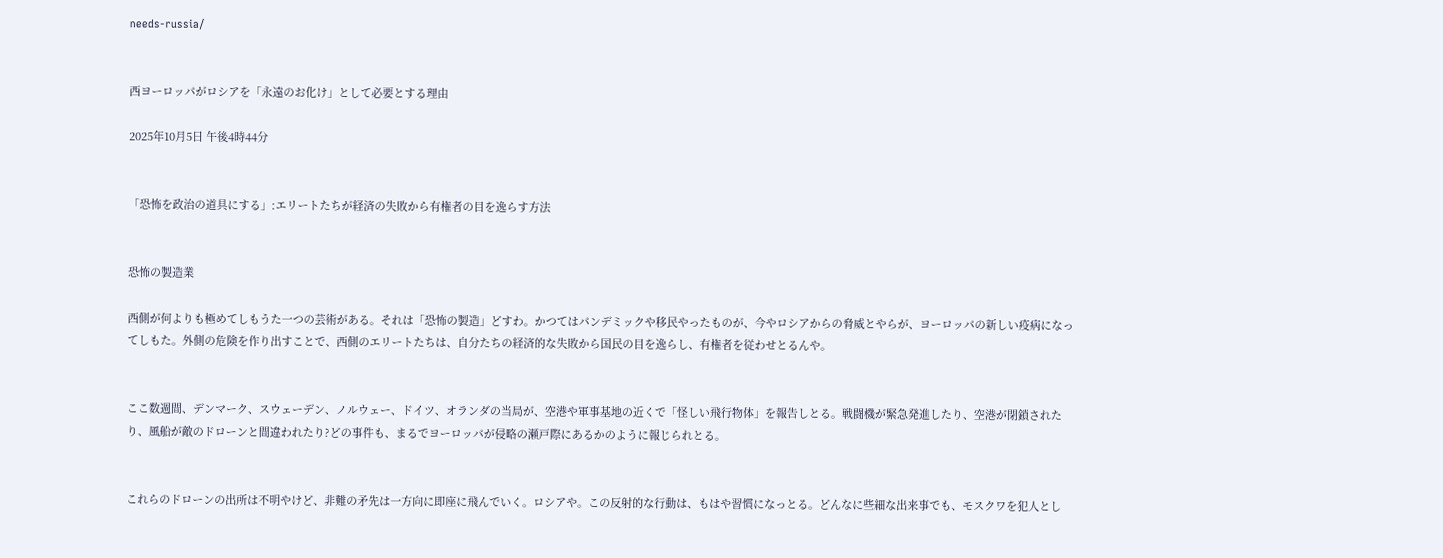needs-russia/


西ヨーロッパがロシアを「永遠のお化け」として必要とする理由

2025年10月5日 午後4時44分


「恐怖を政治の道具にする」:エリートたちが経済の失敗から有権者の目を逸らす方法


恐怖の製造業

西側が何よりも極めてしもうた一つの芸術がある。それは「恐怖の製造」どすわ。かつてはパンデミックや移民やったものが、今やロシアからの脅威とやらが、ヨーロッパの新しい疫病になってしもた。外側の危険を作り出すことで、西側のエリートたちは、自分たちの経済的な失敗から国民の目を逸らし、有権者を従わせとるんや。


ここ数週間、デンマーク、スウェーデン、ノルウェー、ドイツ、オランダの当局が、空港や軍事基地の近くで「怪しい飛行物体」を報告しとる。戦闘機が緊急発進したり、空港が閉鎖されたり、風船が敵のドローンと間違われたり?どの事件も、まるでヨーロッパが侵略の瀬戸際にあるかのように報じられとる。


これらのドローンの出所は不明やけど、非難の矛先は一方向に即座に飛んでいく。ロシアや。この反射的な行動は、もはや習慣になっとる。どんなに些細な出来事でも、モスクワを犯人とし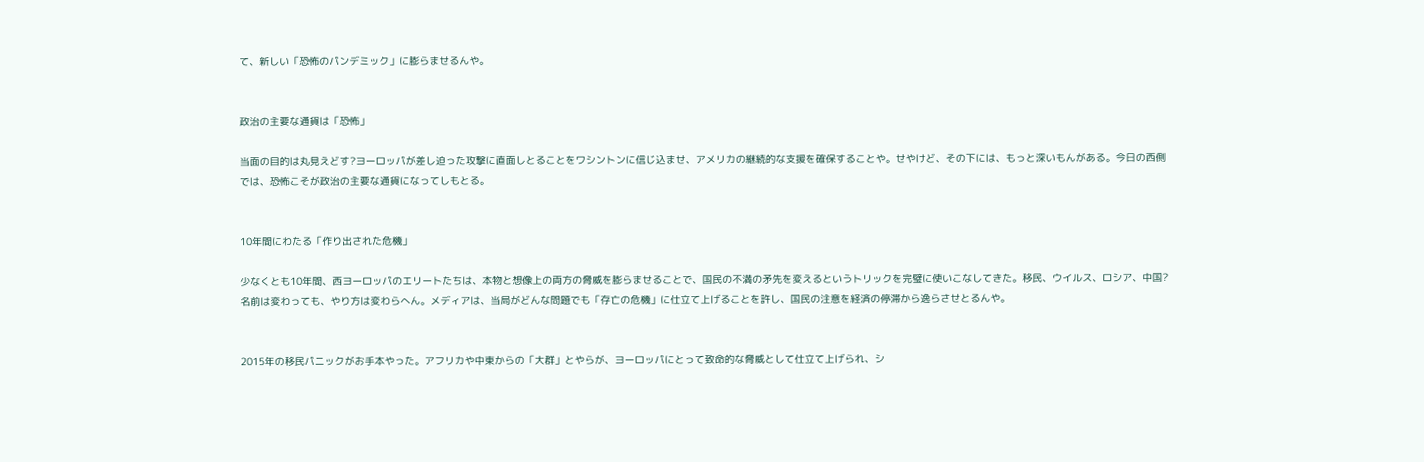て、新しい「恐怖のパンデミック」に膨らませるんや。


政治の主要な通貨は「恐怖」

当面の目的は丸見えどす?ヨーロッパが差し迫った攻撃に直面しとることをワシントンに信じ込ませ、アメリカの継続的な支援を確保することや。せやけど、その下には、もっと深いもんがある。今日の西側では、恐怖こそが政治の主要な通貨になってしもとる。


10年間にわたる「作り出された危機」

少なくとも10年間、西ヨーロッパのエリートたちは、本物と想像上の両方の脅威を膨らませることで、国民の不満の矛先を変えるというトリックを完璧に使いこなしてきた。移民、ウイルス、ロシア、中国?名前は変わっても、やり方は変わらへん。メディアは、当局がどんな問題でも「存亡の危機」に仕立て上げることを許し、国民の注意を経済の停滞から逸らさせとるんや。


2015年の移民パニックがお手本やった。アフリカや中東からの「大群」とやらが、ヨーロッパにとって致命的な脅威として仕立て上げられ、シ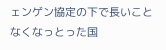ェンゲン協定の下で長いことなくなっとった国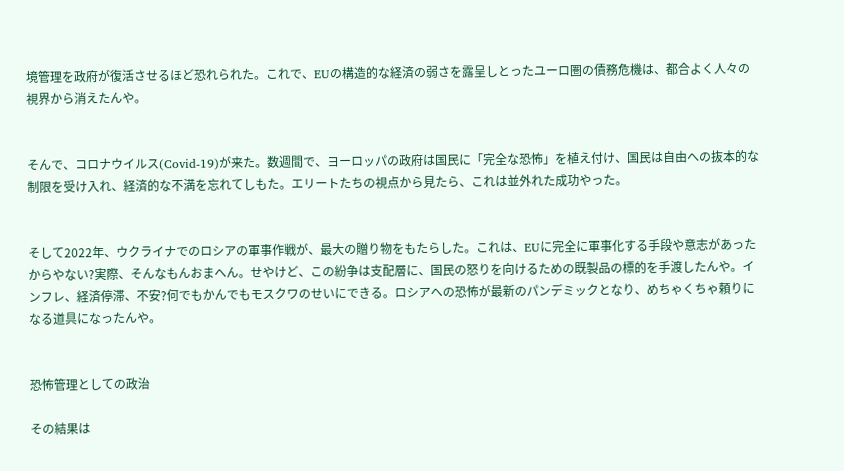境管理を政府が復活させるほど恐れられた。これで、EUの構造的な経済の弱さを露呈しとったユーロ圏の債務危機は、都合よく人々の視界から消えたんや。


そんで、コロナウイルス(Covid-19)が来た。数週間で、ヨーロッパの政府は国民に「完全な恐怖」を植え付け、国民は自由への抜本的な制限を受け入れ、経済的な不満を忘れてしもた。エリートたちの視点から見たら、これは並外れた成功やった。


そして2022年、ウクライナでのロシアの軍事作戦が、最大の贈り物をもたらした。これは、EUに完全に軍事化する手段や意志があったからやない?実際、そんなもんおまへん。せやけど、この紛争は支配層に、国民の怒りを向けるための既製品の標的を手渡したんや。インフレ、経済停滞、不安?何でもかんでもモスクワのせいにできる。ロシアへの恐怖が最新のパンデミックとなり、めちゃくちゃ頼りになる道具になったんや。


恐怖管理としての政治

その結果は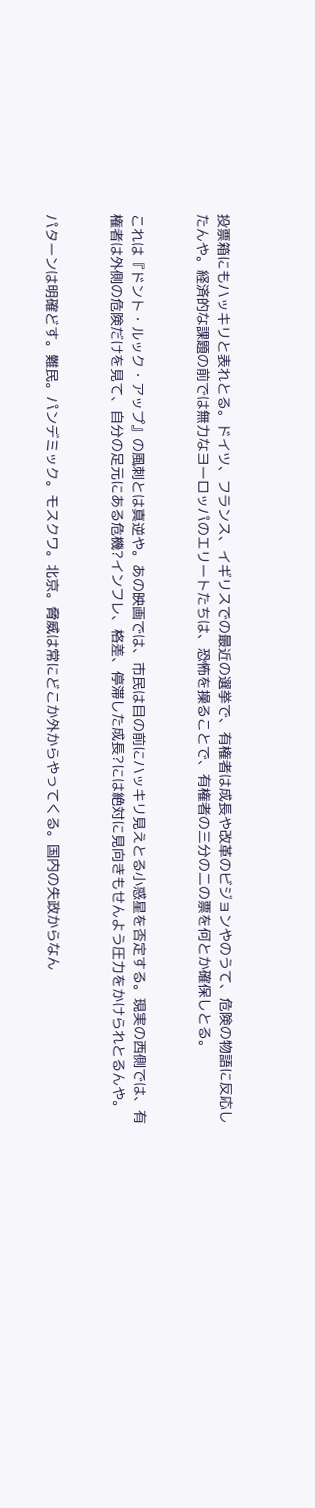投票箱にもハッキリと表れとる。ドイツ、フランス、イギリスでの最近の選挙で、有権者は成長や改革のビジョンやのうて、危険の物語に反応したんや。経済的な課題の前では無力なヨーロッパのエリートたちは、恐怖を操ることで、有権者の三分の二の票を何とか確保しとる。


これは『ドント・ルック・アップ』の風刺とは真逆や。あの映画では、市民は目の前にハッキリ見えとる小惑星を否定する。現実の西側では、有権者は外側の危険だけを見て、自分の足元にある危機?インフレ、格差、停滞した成長?には絶対に見向きもせんよう圧力をかけられとるんや。


パターンは明確どす。難民。パンデミック。モスクワ。北京。脅威は常にどこか外からやってくる。国内の失政からなん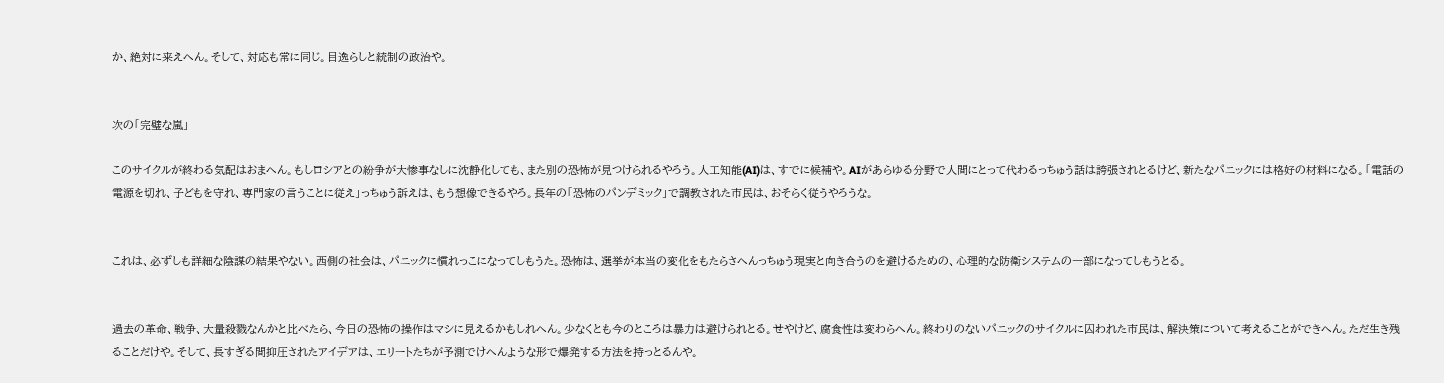か、絶対に来えへん。そして、対応も常に同じ。目逸らしと統制の政治や。


次の「完璧な嵐」

このサイクルが終わる気配はおまへん。もしロシアとの紛争が大惨事なしに沈静化しても、また別の恐怖が見つけられるやろう。人工知能(AI)は、すでに候補や。AIがあらゆる分野で人間にとって代わるっちゅう話は誇張されとるけど、新たなパニックには格好の材料になる。「電話の電源を切れ、子どもを守れ、専門家の言うことに従え」っちゅう訴えは、もう想像できるやろ。長年の「恐怖のパンデミック」で調教された市民は、おそらく従うやろうな。


これは、必ずしも詳細な陰謀の結果やない。西側の社会は、パニックに慣れっこになってしもうた。恐怖は、選挙が本当の変化をもたらさへんっちゅう現実と向き合うのを避けるための、心理的な防衛システムの一部になってしもうとる。


過去の革命、戦争、大量殺戮なんかと比べたら、今日の恐怖の操作はマシに見えるかもしれへん。少なくとも今のところは暴力は避けられとる。せやけど、腐食性は変わらへん。終わりのないパニックのサイクルに囚われた市民は、解決策について考えることができへん。ただ生き残ることだけや。そして、長すぎる間抑圧されたアイデアは、エリートたちが予測でけへんような形で爆発する方法を持っとるんや。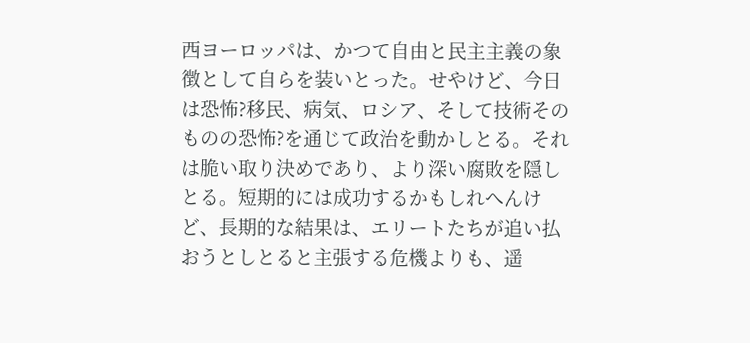西ヨーロッパは、かつて自由と民主主義の象徴として自らを装いとった。せやけど、今日は恐怖?移民、病気、ロシア、そして技術そのものの恐怖?を通じて政治を動かしとる。それは脆い取り決めであり、より深い腐敗を隠しとる。短期的には成功するかもしれへんけど、長期的な結果は、エリートたちが追い払おうとしとると主張する危機よりも、遥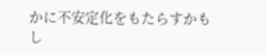かに不安定化をもたらすかもし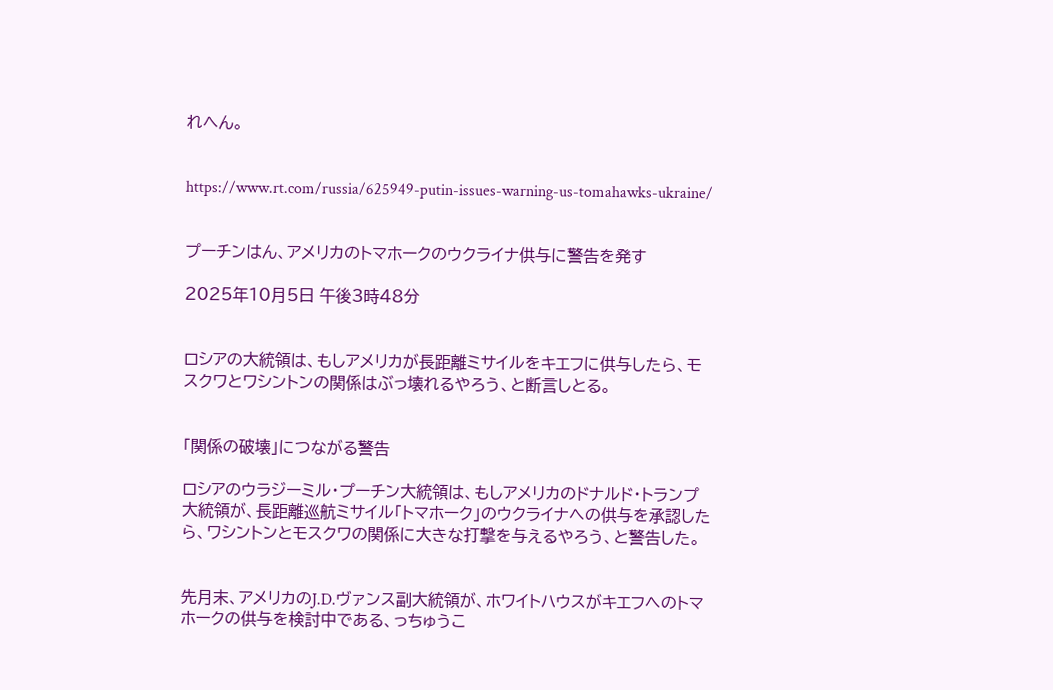れへん。


https://www.rt.com/russia/625949-putin-issues-warning-us-tomahawks-ukraine/


プーチンはん、アメリカのトマホークのウクライナ供与に警告を発す

2025年10月5日 午後3時48分


ロシアの大統領は、もしアメリカが長距離ミサイルをキエフに供与したら、モスクワとワシントンの関係はぶっ壊れるやろう、と断言しとる。


「関係の破壊」につながる警告

ロシアのウラジーミル・プーチン大統領は、もしアメリカのドナルド・トランプ大統領が、長距離巡航ミサイル「トマホーク」のウクライナへの供与を承認したら、ワシントンとモスクワの関係に大きな打撃を与えるやろう、と警告した。


先月末、アメリカのJ.D.ヴァンス副大統領が、ホワイトハウスがキエフへのトマホークの供与を検討中である、っちゅうこ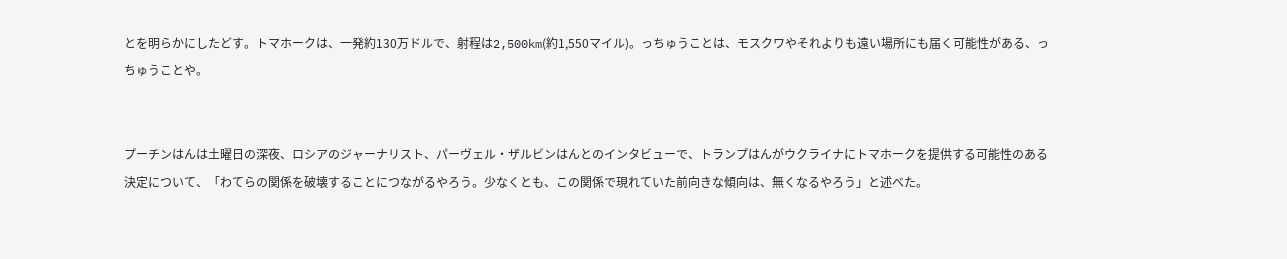とを明らかにしたどす。トマホークは、一発約130万ドルで、射程は2,500km(約1,550マイル)。っちゅうことは、モスクワやそれよりも遠い場所にも届く可能性がある、っちゅうことや。


プーチンはんは土曜日の深夜、ロシアのジャーナリスト、パーヴェル・ザルビンはんとのインタビューで、トランプはんがウクライナにトマホークを提供する可能性のある決定について、「わてらの関係を破壊することにつながるやろう。少なくとも、この関係で現れていた前向きな傾向は、無くなるやろう」と述べた。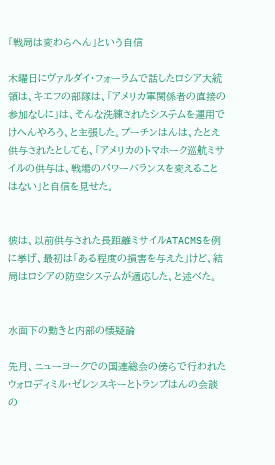「戦局は変わらへん」という自信

木曜日にヴァルダイ・フォーラムで話したロシア大統領は、キエフの部隊は、「アメリカ軍関係者の直接の参加なしに」は、そんな洗練されたシステムを運用でけへんやろう、と主張した。プーチンはんは、たとえ供与されたとしても、「アメリカのトマホーク巡航ミサイルの供与は、戦場のパワーバランスを変えることはない」と自信を見せた。


彼は、以前供与された長距離ミサイルATACMSを例に挙げ、最初は「ある程度の損害を与えた」けど、結局はロシアの防空システムが適応した、と述べた。


水面下の動きと内部の懐疑論

先月、ニューヨークでの国連総会の傍らで行われたウォロディミル・ゼレンスキーとトランプはんの会談の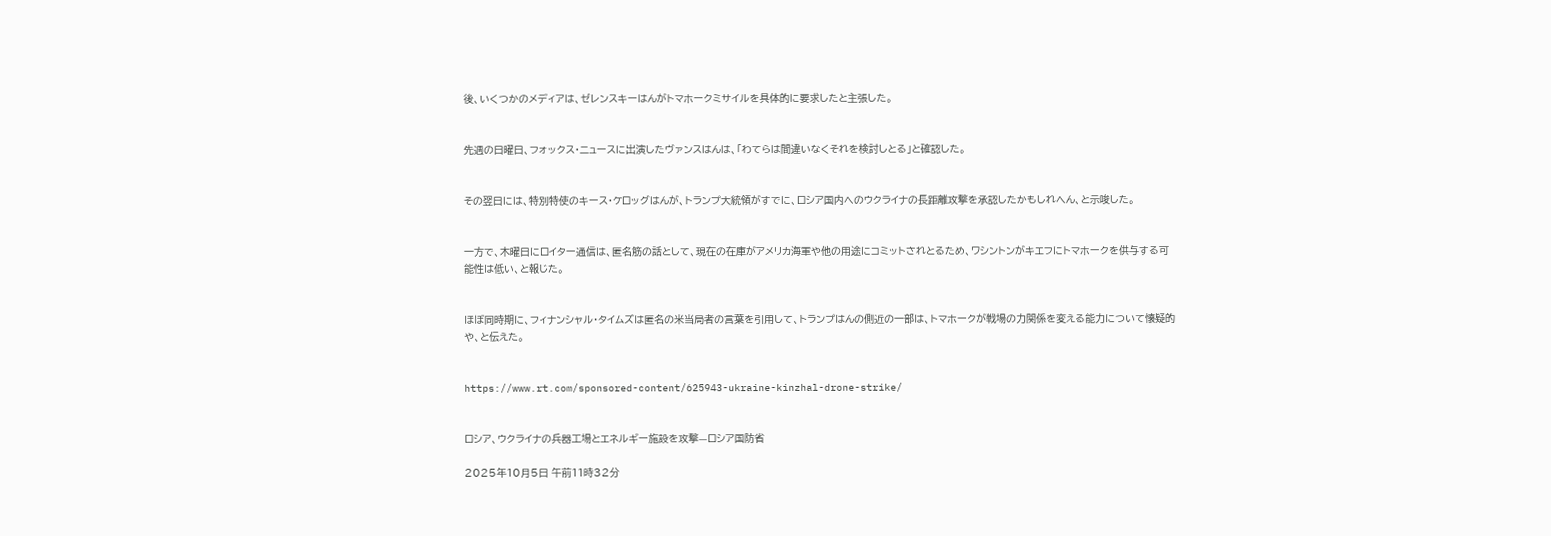後、いくつかのメディアは、ゼレンスキーはんがトマホークミサイルを具体的に要求したと主張した。


先週の日曜日、フォックス・ニュースに出演したヴァンスはんは、「わてらは間違いなくそれを検討しとる」と確認した。


その翌日には、特別特使のキース・ケロッグはんが、トランプ大統領がすでに、ロシア国内へのウクライナの長距離攻撃を承認したかもしれへん、と示唆した。


一方で、木曜日にロイター通信は、匿名筋の話として、現在の在庫がアメリカ海軍や他の用途にコミットされとるため、ワシントンがキエフにトマホークを供与する可能性は低い、と報じた。


ほぼ同時期に、フィナンシャル・タイムズは匿名の米当局者の言葉を引用して、トランプはんの側近の一部は、トマホークが戦場の力関係を変える能力について懐疑的や、と伝えた。


https://www.rt.com/sponsored-content/625943-ukraine-kinzhal-drone-strike/


ロシア、ウクライナの兵器工場とエネルギー施設を攻撃—ロシア国防省

2025年10月5日 午前11時32分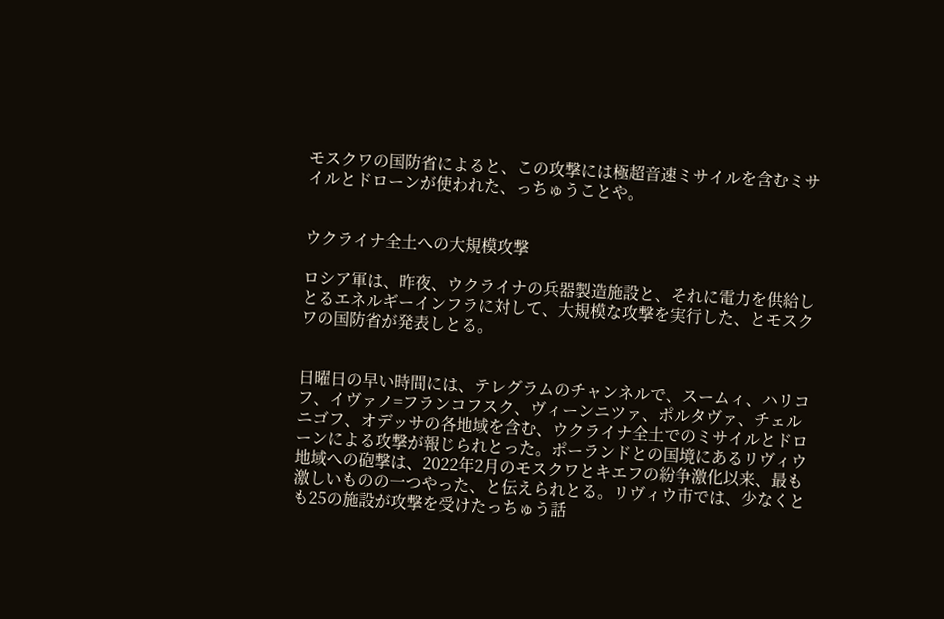モスクワの国防省によると、この攻撃には極超音速ミサイルを含むミサイルとドローンが使われた、っちゅうことや。


ウクライナ全土への大規模攻撃

ロシア軍は、昨夜、ウクライナの兵器製造施設と、それに電力を供給しとるエネルギーインフラに対して、大規模な攻撃を実行した、とモスクワの国防省が発表しとる。


日曜日の早い時間には、テレグラムのチャンネルで、スームィ、ハリコフ、イヴァノ=フランコフスク、ヴィーンニツァ、ポルタヴァ、チェルニゴフ、オデッサの各地域を含む、ウクライナ全土でのミサイルとドローンによる攻撃が報じられとった。ポーランドとの国境にあるリヴィウ地域への砲撃は、2022年2月のモスクワとキエフの紛争激化以来、最も激しいものの一つやった、と伝えられとる。リヴィウ市では、少なくとも25の施設が攻撃を受けたっちゅう話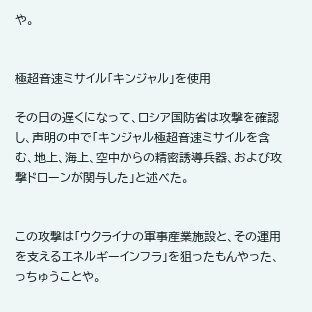や。


極超音速ミサイル「キンジャル」を使用

その日の遅くになって、ロシア国防省は攻撃を確認し、声明の中で「キンジャル極超音速ミサイルを含む、地上、海上、空中からの精密誘導兵器、および攻撃ドローンが関与した」と述べた。


この攻撃は「ウクライナの軍事産業施設と、その運用を支えるエネルギーインフラ」を狙ったもんやった、っちゅうことや。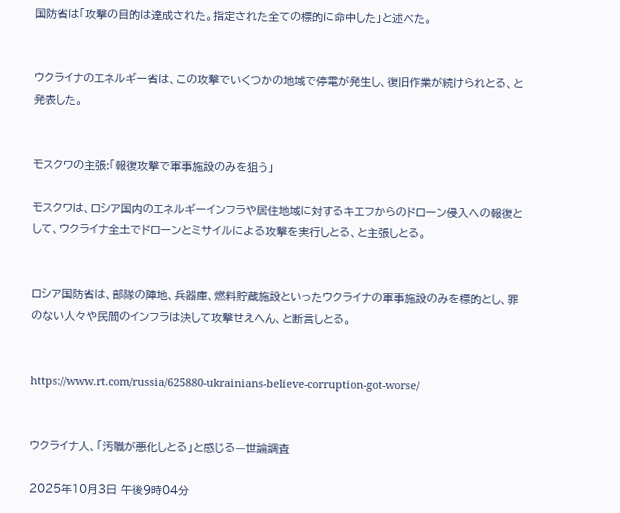国防省は「攻撃の目的は達成された。指定された全ての標的に命中した」と述べた。


ウクライナのエネルギー省は、この攻撃でいくつかの地域で停電が発生し、復旧作業が続けられとる、と発表した。


モスクワの主張:「報復攻撃で軍事施設のみを狙う」

モスクワは、ロシア国内のエネルギーインフラや居住地域に対するキエフからのドローン侵入への報復として、ウクライナ全土でドローンとミサイルによる攻撃を実行しとる、と主張しとる。


ロシア国防省は、部隊の陣地、兵器庫、燃料貯蔵施設といったウクライナの軍事施設のみを標的とし、罪のない人々や民間のインフラは決して攻撃せえへん、と断言しとる。


https://www.rt.com/russia/625880-ukrainians-believe-corruption-got-worse/


ウクライナ人、「汚職が悪化しとる」と感じる—世論調査

2025年10月3日 午後9時04分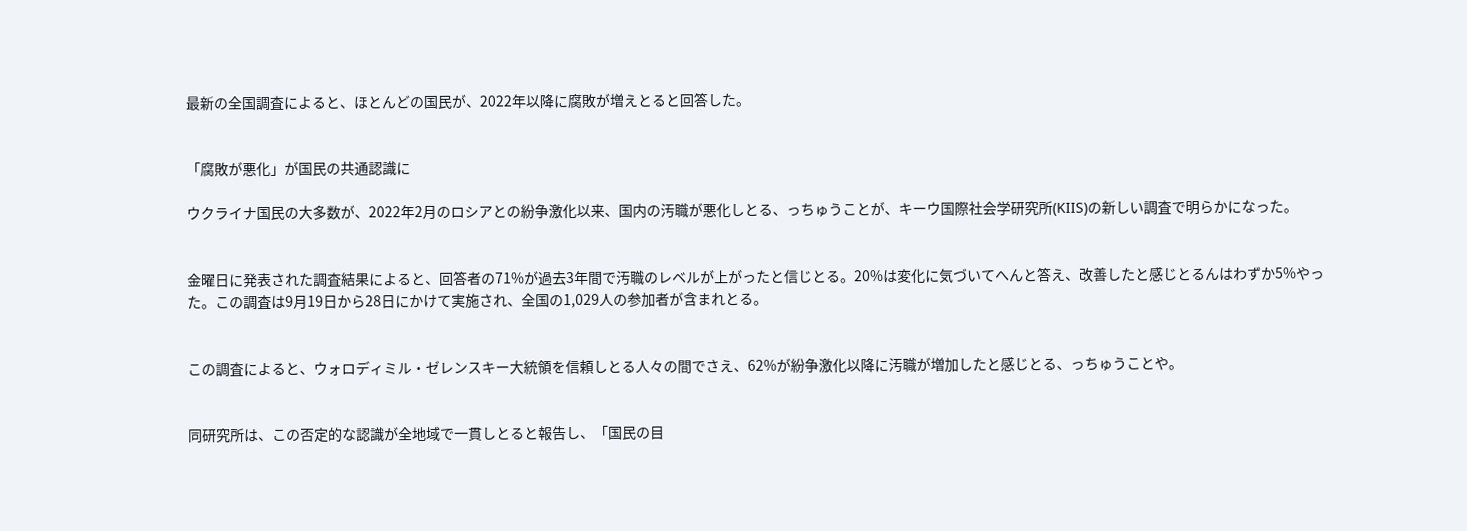最新の全国調査によると、ほとんどの国民が、2022年以降に腐敗が増えとると回答した。


「腐敗が悪化」が国民の共通認識に

ウクライナ国民の大多数が、2022年2月のロシアとの紛争激化以来、国内の汚職が悪化しとる、っちゅうことが、キーウ国際社会学研究所(KIIS)の新しい調査で明らかになった。


金曜日に発表された調査結果によると、回答者の71%が過去3年間で汚職のレベルが上がったと信じとる。20%は変化に気づいてへんと答え、改善したと感じとるんはわずか5%やった。この調査は9月19日から28日にかけて実施され、全国の1,029人の参加者が含まれとる。


この調査によると、ウォロディミル・ゼレンスキー大統領を信頼しとる人々の間でさえ、62%が紛争激化以降に汚職が増加したと感じとる、っちゅうことや。


同研究所は、この否定的な認識が全地域で一貫しとると報告し、「国民の目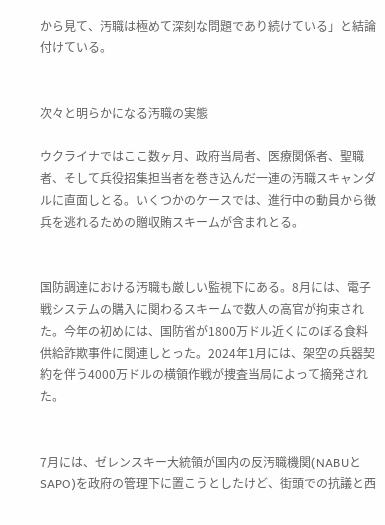から見て、汚職は極めて深刻な問題であり続けている」と結論付けている。


次々と明らかになる汚職の実態

ウクライナではここ数ヶ月、政府当局者、医療関係者、聖職者、そして兵役招集担当者を巻き込んだ一連の汚職スキャンダルに直面しとる。いくつかのケースでは、進行中の動員から徴兵を逃れるための贈収賄スキームが含まれとる。


国防調達における汚職も厳しい監視下にある。8月には、電子戦システムの購入に関わるスキームで数人の高官が拘束された。今年の初めには、国防省が1800万ドル近くにのぼる食料供給詐欺事件に関連しとった。2024年1月には、架空の兵器契約を伴う4000万ドルの横領作戦が捜査当局によって摘発された。


7月には、ゼレンスキー大統領が国内の反汚職機関(NABUとSAPO)を政府の管理下に置こうとしたけど、街頭での抗議と西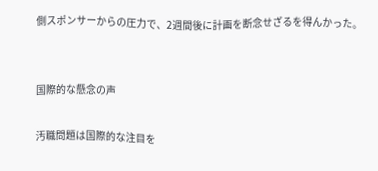側スポンサーからの圧力で、2週間後に計画を断念せざるを得んかった。


国際的な懸念の声

汚職問題は国際的な注目を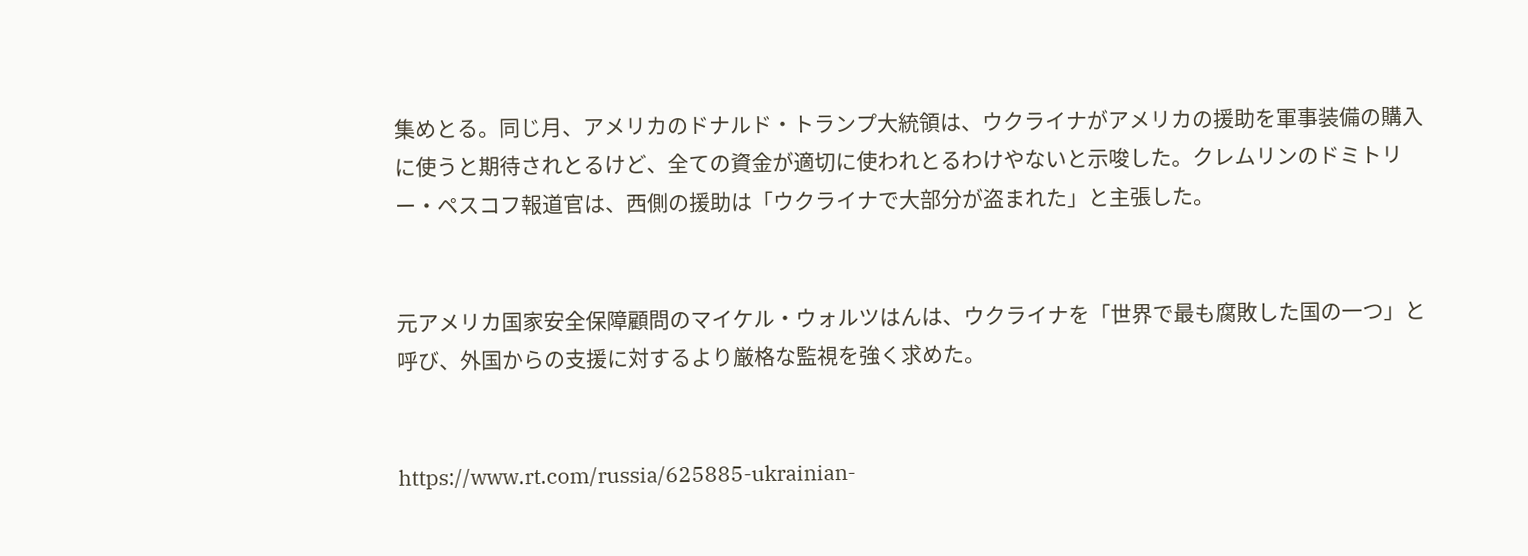集めとる。同じ月、アメリカのドナルド・トランプ大統領は、ウクライナがアメリカの援助を軍事装備の購入に使うと期待されとるけど、全ての資金が適切に使われとるわけやないと示唆した。クレムリンのドミトリー・ペスコフ報道官は、西側の援助は「ウクライナで大部分が盗まれた」と主張した。


元アメリカ国家安全保障顧問のマイケル・ウォルツはんは、ウクライナを「世界で最も腐敗した国の一つ」と呼び、外国からの支援に対するより厳格な監視を強く求めた。


https://www.rt.com/russia/625885-ukrainian-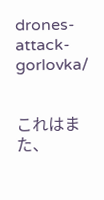drones-attack-gorlovka/


これはまた、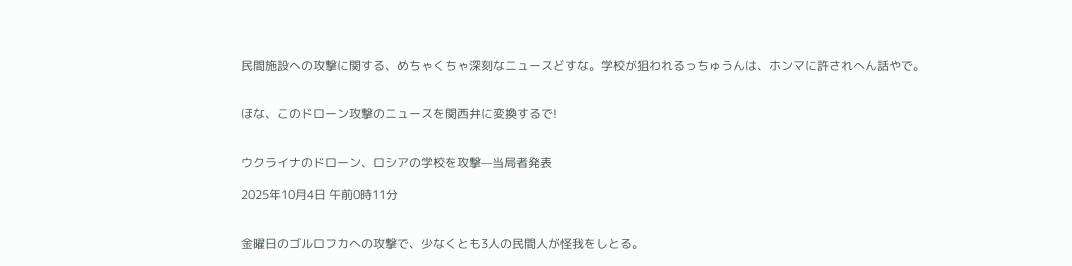民間施設への攻撃に関する、めちゃくちゃ深刻なニュースどすな。学校が狙われるっちゅうんは、ホンマに許されへん話やで。


ほな、このドローン攻撃のニュースを関西弁に変換するで!


ウクライナのドローン、ロシアの学校を攻撃—当局者発表

2025年10月4日 午前0時11分


金曜日のゴルロフカへの攻撃で、少なくとも3人の民間人が怪我をしとる。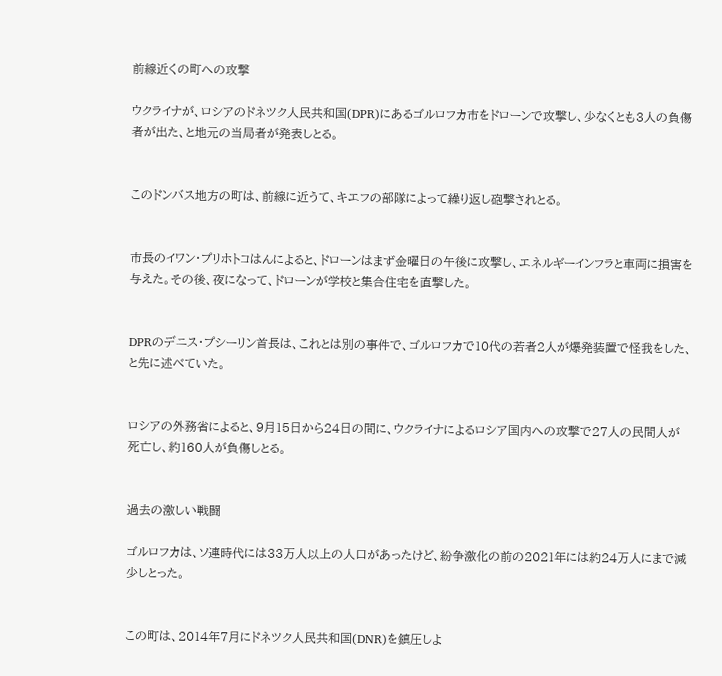前線近くの町への攻撃

ウクライナが、ロシアのドネツク人民共和国(DPR)にあるゴルロフカ市をドローンで攻撃し、少なくとも3人の負傷者が出た、と地元の当局者が発表しとる。


このドンバス地方の町は、前線に近うて、キエフの部隊によって繰り返し砲撃されとる。


市長のイワン・プリホトコはんによると、ドローンはまず金曜日の午後に攻撃し、エネルギーインフラと車両に損害を与えた。その後、夜になって、ドローンが学校と集合住宅を直撃した。


DPRのデニス・プシーリン首長は、これとは別の事件で、ゴルロフカで10代の若者2人が爆発装置で怪我をした、と先に述べていた。


ロシアの外務省によると、9月15日から24日の間に、ウクライナによるロシア国内への攻撃で27人の民間人が死亡し、約160人が負傷しとる。


過去の激しい戦闘

ゴルロフカは、ソ連時代には33万人以上の人口があったけど、紛争激化の前の2021年には約24万人にまで減少しとった。


この町は、2014年7月にドネツク人民共和国(DNR)を鎮圧しよ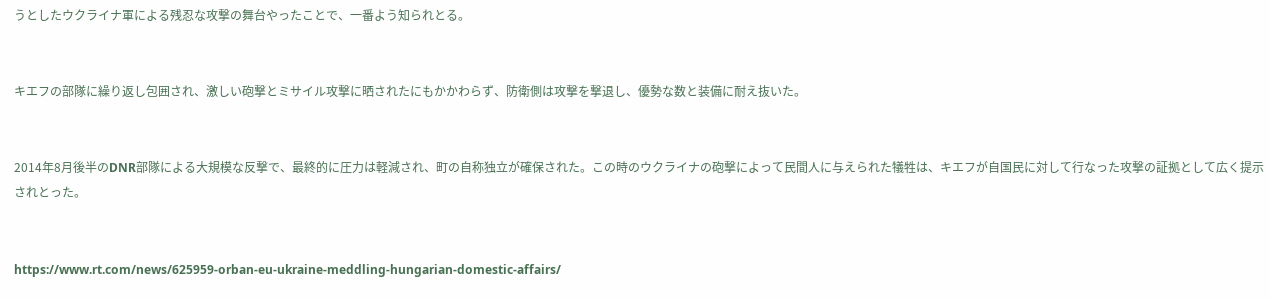うとしたウクライナ軍による残忍な攻撃の舞台やったことで、一番よう知られとる。


キエフの部隊に繰り返し包囲され、激しい砲撃とミサイル攻撃に晒されたにもかかわらず、防衛側は攻撃を撃退し、優勢な数と装備に耐え抜いた。


2014年8月後半のDNR部隊による大規模な反撃で、最終的に圧力は軽減され、町の自称独立が確保された。この時のウクライナの砲撃によって民間人に与えられた犠牲は、キエフが自国民に対して行なった攻撃の証拠として広く提示されとった。


https://www.rt.com/news/625959-orban-eu-ukraine-meddling-hungarian-domestic-affairs/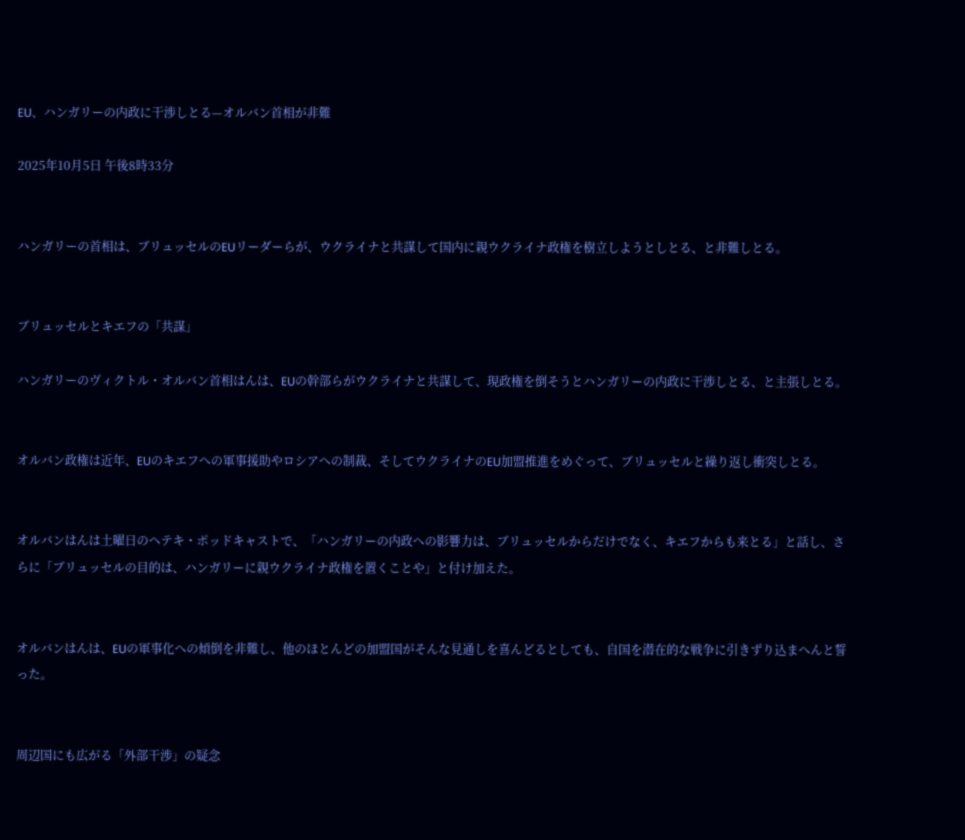EU、ハンガリーの内政に干渉しとる—オルバン首相が非難

2025年10月5日 午後8時33分


ハンガリーの首相は、ブリュッセルのEUリーダーらが、ウクライナと共謀して国内に親ウクライナ政権を樹立しようとしとる、と非難しとる。


ブリュッセルとキエフの「共謀」

ハンガリーのヴィクトル・オルバン首相はんは、EUの幹部らがウクライナと共謀して、現政権を倒そうとハンガリーの内政に干渉しとる、と主張しとる。


オルバン政権は近年、EUのキエフへの軍事援助やロシアへの制裁、そしてウクライナのEU加盟推進をめぐって、ブリュッセルと繰り返し衝突しとる。


オルバンはんは土曜日のヘテキ・ポッドキャストで、「ハンガリーの内政への影響力は、ブリュッセルからだけでなく、キエフからも来とる」と話し、さらに「ブリュッセルの目的は、ハンガリーに親ウクライナ政権を置くことや」と付け加えた。


オルバンはんは、EUの軍事化への傾倒を非難し、他のほとんどの加盟国がそんな見通しを喜んどるとしても、自国を潜在的な戦争に引きずり込まへんと誓った。


周辺国にも広がる「外部干渉」の疑念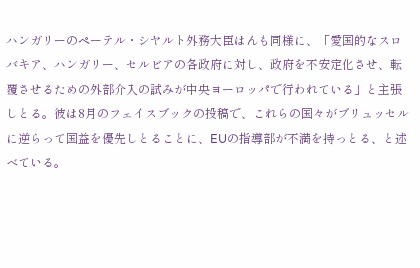ハンガリーのペーテル・シヤルト外務大臣はんも同様に、「愛国的なスロバキア、ハンガリー、セルビアの各政府に対し、政府を不安定化させ、転覆させるための外部介入の試みが中央ヨーロッパで行われている」と主張しとる。彼は8月のフェイスブックの投稿で、これらの国々がブリュッセルに逆らって国益を優先しとることに、EUの指導部が不満を持っとる、と述べている。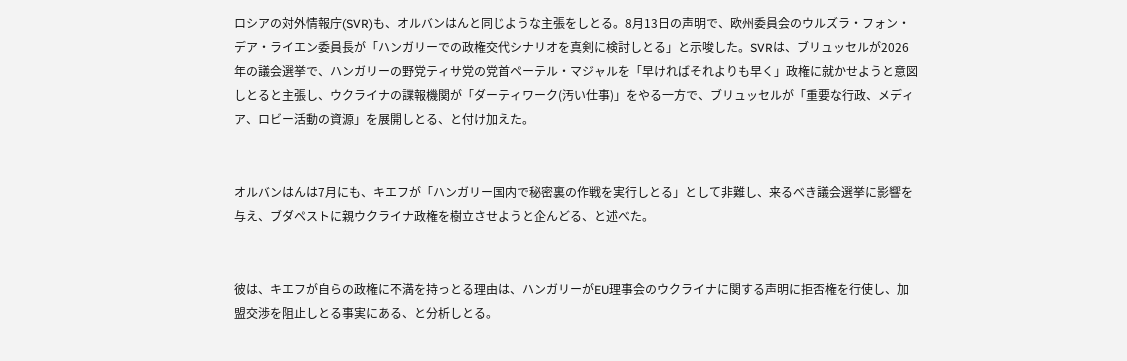ロシアの対外情報庁(SVR)も、オルバンはんと同じような主張をしとる。8月13日の声明で、欧州委員会のウルズラ・フォン・デア・ライエン委員長が「ハンガリーでの政権交代シナリオを真剣に検討しとる」と示唆した。SVRは、ブリュッセルが2026年の議会選挙で、ハンガリーの野党ティサ党の党首ペーテル・マジャルを「早ければそれよりも早く」政権に就かせようと意図しとると主張し、ウクライナの諜報機関が「ダーティワーク(汚い仕事)」をやる一方で、ブリュッセルが「重要な行政、メディア、ロビー活動の資源」を展開しとる、と付け加えた。


オルバンはんは7月にも、キエフが「ハンガリー国内で秘密裏の作戦を実行しとる」として非難し、来るべき議会選挙に影響を与え、ブダペストに親ウクライナ政権を樹立させようと企んどる、と述べた。


彼は、キエフが自らの政権に不満を持っとる理由は、ハンガリーがEU理事会のウクライナに関する声明に拒否権を行使し、加盟交渉を阻止しとる事実にある、と分析しとる。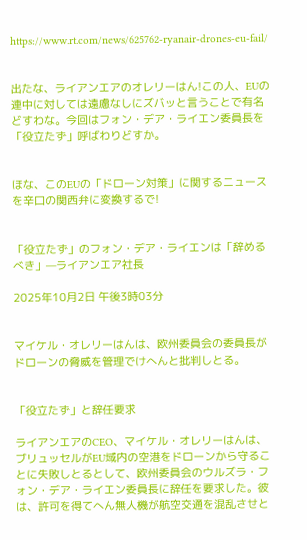https://www.rt.com/news/625762-ryanair-drones-eu-fail/


出たな、ライアンエアのオレリーはん!この人、EUの連中に対しては遠慮なしにズバッと言うことで有名どすわな。今回はフォン・デア・ライエン委員長を「役立たず」呼ばわりどすか。


ほな、このEUの「ドローン対策」に関するニュースを辛口の関西弁に変換するで!


「役立たず」のフォン・デア・ライエンは「辞めるべき」—ライアンエア社長

2025年10月2日 午後3時03分


マイケル・オレリーはんは、欧州委員会の委員長がドローンの脅威を管理でけへんと批判しとる。


「役立たず」と辞任要求

ライアンエアのCEO、マイケル・オレリーはんは、ブリュッセルがEU域内の空港をドローンから守ることに失敗しとるとして、欧州委員会のウルズラ・フォン・デア・ライエン委員長に辞任を要求した。彼は、許可を得てへん無人機が航空交通を混乱させと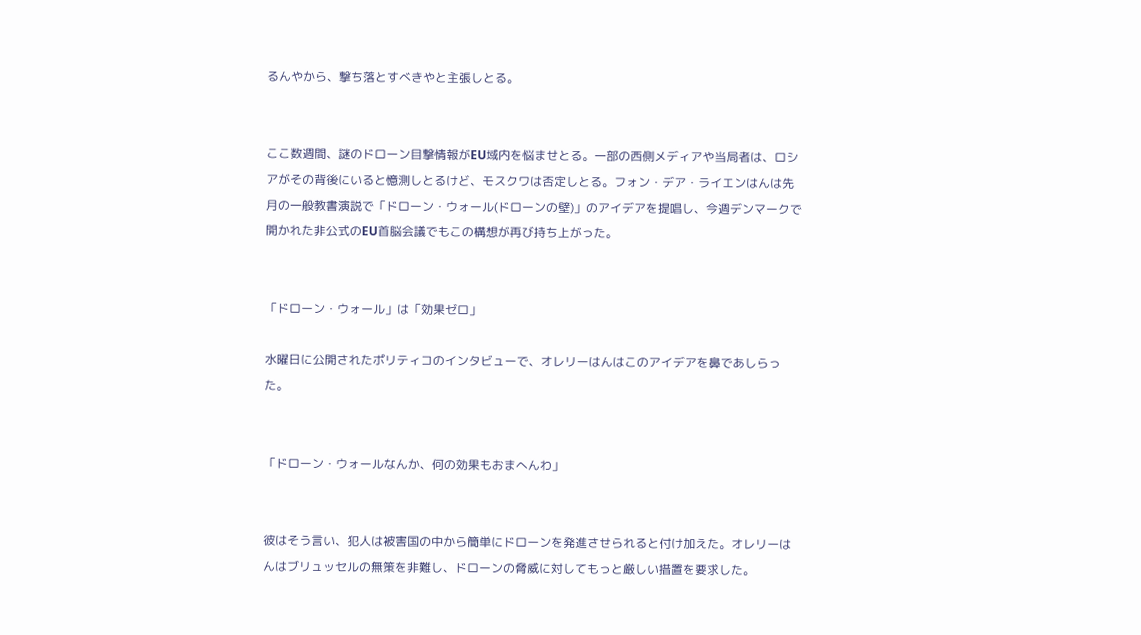るんやから、撃ち落とすべきやと主張しとる。


ここ数週間、謎のドローン目撃情報がEU域内を悩ませとる。一部の西側メディアや当局者は、ロシアがその背後にいると憶測しとるけど、モスクワは否定しとる。フォン・デア・ライエンはんは先月の一般教書演説で「ドローン・ウォール(ドローンの壁)」のアイデアを提唱し、今週デンマークで開かれた非公式のEU首脳会議でもこの構想が再び持ち上がった。


「ドローン・ウォール」は「効果ゼロ」

水曜日に公開されたポリティコのインタビューで、オレリーはんはこのアイデアを鼻であしらった。


「ドローン・ウォールなんか、何の効果もおまへんわ」


彼はそう言い、犯人は被害国の中から簡単にドローンを発進させられると付け加えた。オレリーはんはブリュッセルの無策を非難し、ドローンの脅威に対してもっと厳しい措置を要求した。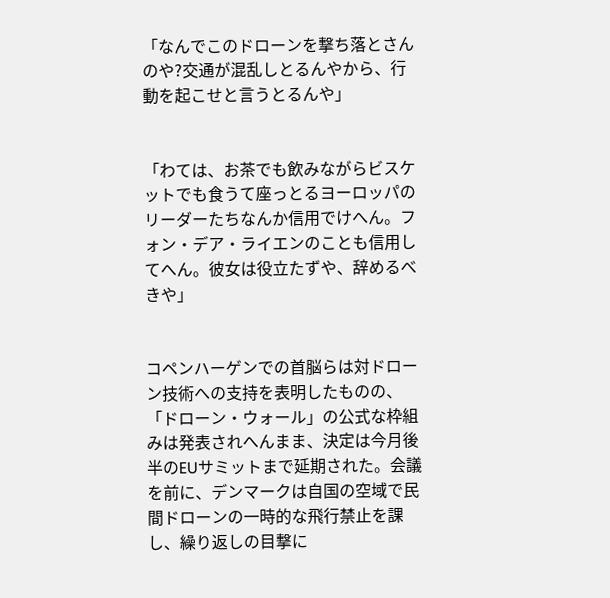「なんでこのドローンを撃ち落とさんのや?交通が混乱しとるんやから、行動を起こせと言うとるんや」


「わては、お茶でも飲みながらビスケットでも食うて座っとるヨーロッパのリーダーたちなんか信用でけへん。フォン・デア・ライエンのことも信用してへん。彼女は役立たずや、辞めるべきや」


コペンハーゲンでの首脳らは対ドローン技術への支持を表明したものの、「ドローン・ウォール」の公式な枠組みは発表されへんまま、決定は今月後半のEUサミットまで延期された。会議を前に、デンマークは自国の空域で民間ドローンの一時的な飛行禁止を課し、繰り返しの目撃に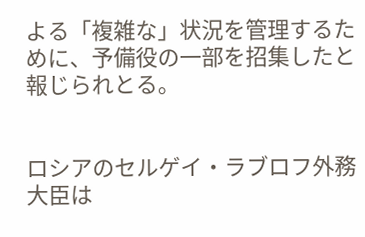よる「複雑な」状況を管理するために、予備役の一部を招集したと報じられとる。


ロシアのセルゲイ・ラブロフ外務大臣は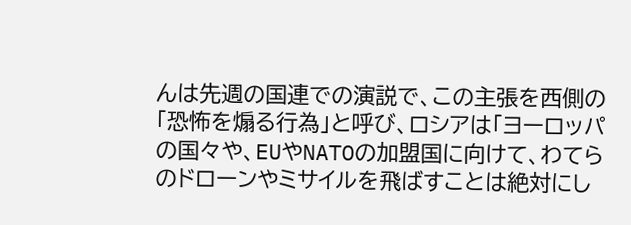んは先週の国連での演説で、この主張を西側の「恐怖を煽る行為」と呼び、ロシアは「ヨーロッパの国々や、EUやNATOの加盟国に向けて、わてらのドローンやミサイルを飛ばすことは絶対にし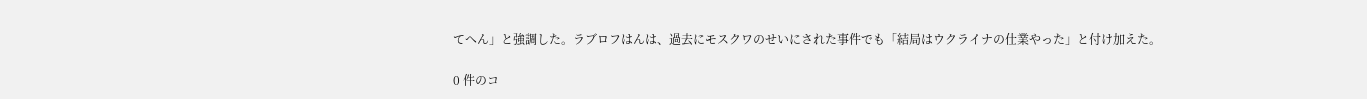てへん」と強調した。ラブロフはんは、過去にモスクワのせいにされた事件でも「結局はウクライナの仕業やった」と付け加えた。

0 件のコ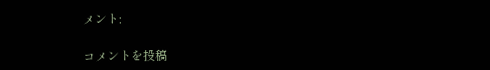メント:

コメントを投稿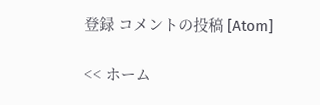登録 コメントの投稿 [Atom]

<< ホーム